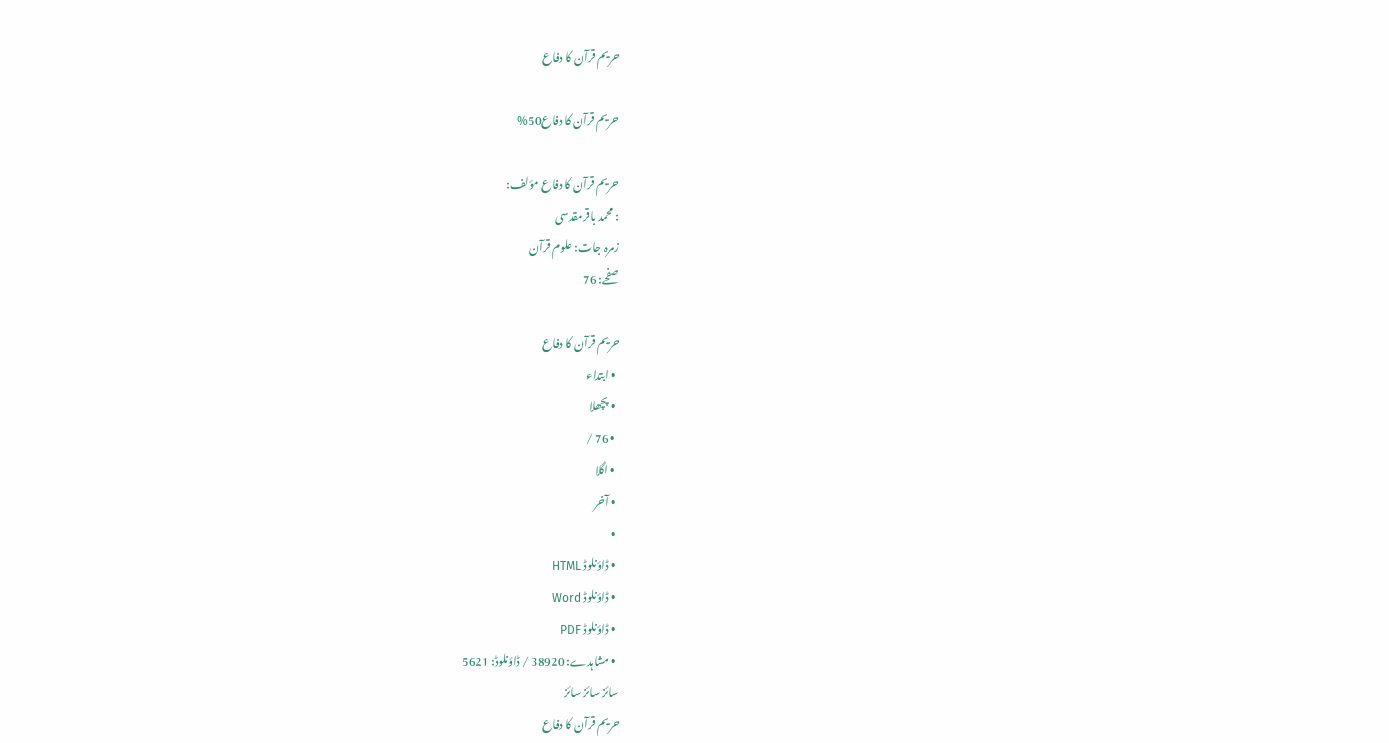حریم قرآن کا دفاع

حریم قرآن کا دفاع50%

حریم قرآن کا دفاع مؤلف:
: محمد باقرمقدسی
زمرہ جات: علوم قرآن
صفحے: 76

حریم قرآن کا دفاع
  • ابتداء
  • پچھلا
  • 76 /
  • اگلا
  • آخر
  •
  • ڈاؤنلوڈ HTML
  • ڈاؤنلوڈ Word
  • ڈاؤنلوڈ PDF
  • مشاہدے: 38920 / ڈاؤنلوڈ: 5621
سائز سائز سائز
حریم قرآن کا دفاع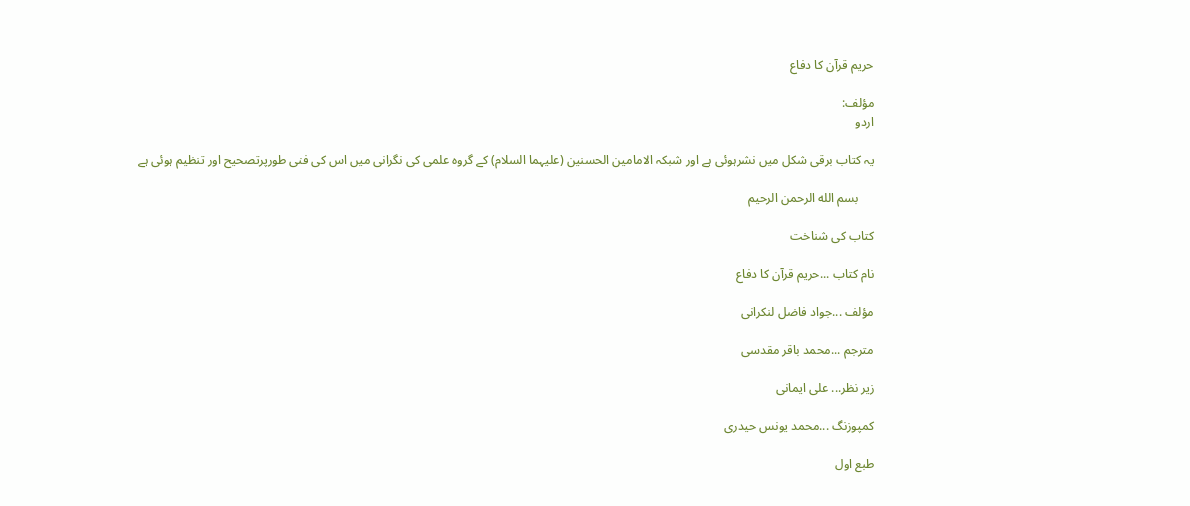حریم قرآن کا دفاع

مؤلف:
اردو

یہ کتاب برقی شکل میں نشرہوئی ہے اور شبکہ الامامین الحسنین (علیہما السلام) کے گروہ علمی کی نگرانی میں اس کی فنی طورپرتصحیح اور تنظیم ہوئی ہے

     بسم الله الرحمن الرحیم

کتاب کی شناخت

نام کتاب ...حریم قرآن کا دفاع

مؤلف ...جواد فاضل لنکرانی

مترجم ...محمد باقر مقدسی

زیر نظر... علی ایمانی

کمپوزنگ ...محمد یونس حیدری

طبع اول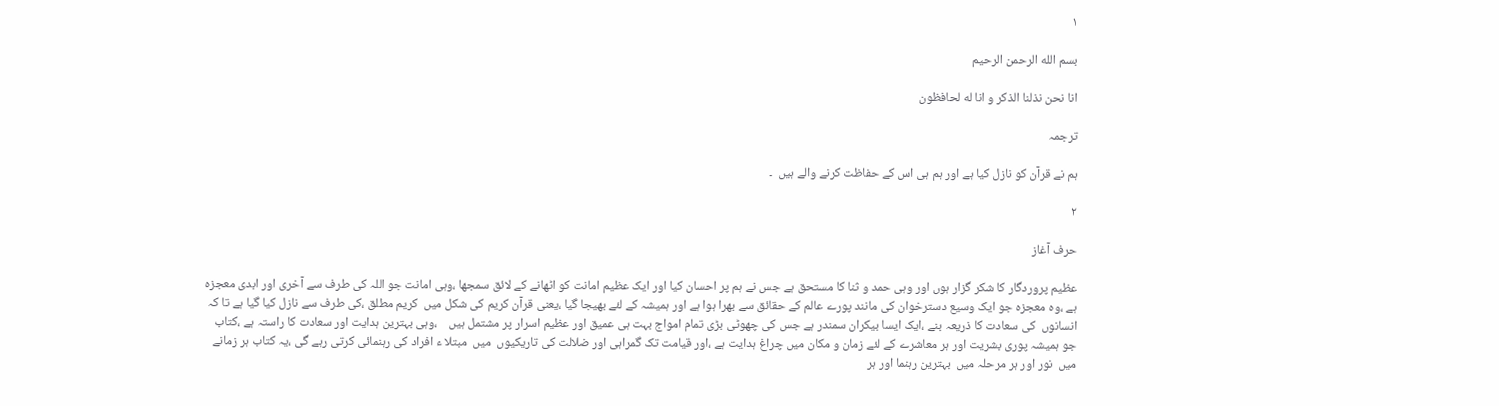۱

بسم الله الرحمن الرحیم

انا نحن نذلنا الذکر و انا له لحافظون

ترجمہ

ہم نے قرآن کو نازل کیا ہے اور ہم ہی اس کے حفاظت کرنے والے ہیں  ۔

۲

حرف آغاز

عظیم پروردگار کا شکر گزار ہوں اور وہی حمد و ثنا کا مستحق ہے جس نے ہم پر احسان کیا اور ایک عظیم امانت کو اٹھانے کے لائق سمجھا ،وہی امانت جو اللہ کی طرف سے آخری اور ابدی معجزہ ہے ،وہ معجزہ جو ایک وسیع دسترخوان کی مانند پورے عالم کے حقائق سے بھرا ہوا ہے اور ہمیشہ کے لئے بھیجا گیا ،یعنی قرآن کریم کی شکل میں  کریم مطلق ،کی طرف سے نازل کیا گیا ہے تا کہ انسانوں  کی سعادت کا ذریعہ بنے ،ایک ایسا بیکران سمندر ہے جس کی چھوٹی بڑی تمام امواج بہت ہی عمیق اور عظیم اسرار پر مشتمل ہیں    ،وہی بہترین ہدایت اور سعادت کا راستہ ہے ،کتاب جو ہمیشہ پوری بشریت اور ہر معاشرے کے لئے زمان و مکان میں چراغ ہدایت ہے ،اور قیامت تک گمراہی اور ضلالت کی تاریکیوں  میں  مبتلا ء افراد کی رہنمائی کرتی رہے گی ،یہ کتاب ہر زمانے میں  نور اور ہر مرحلہ میں  بہترین رہنما اور ہر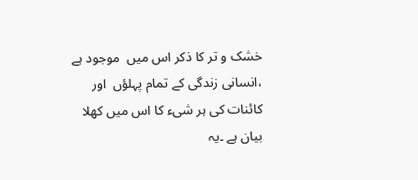خشک و تر کا ذکر اس میں  موجود ہے ،انسانی زندگی کے تمام پہلؤں  اور کائنات کی ہر شیء کا اس میں کھلا بیان ہے ۔یہ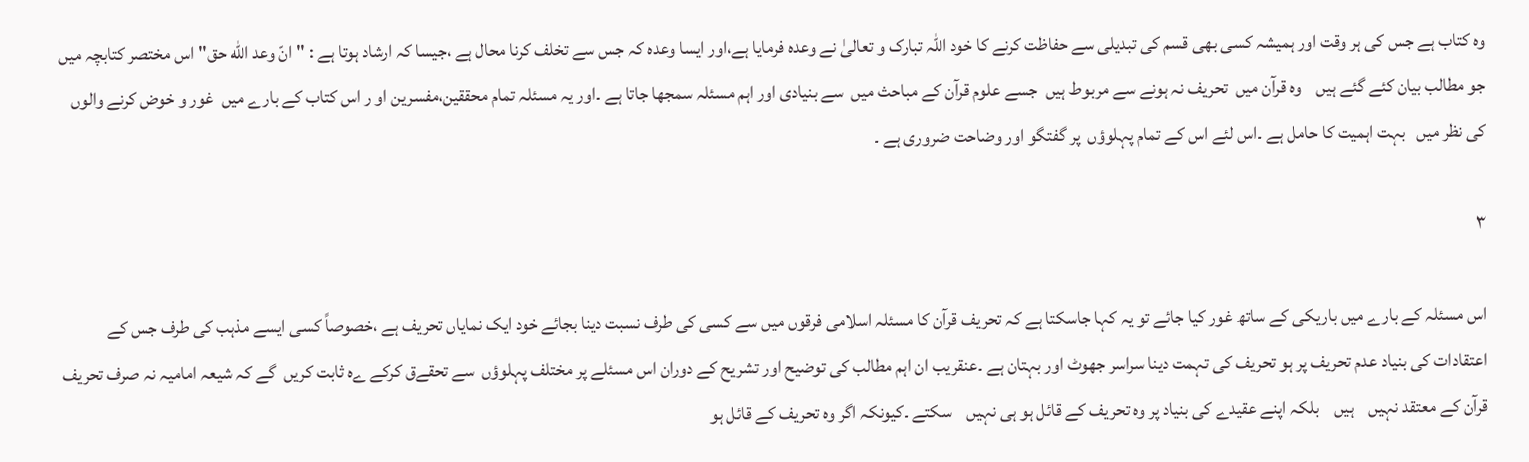وہ کتاب ہے جس کی ہر وقت اور ہمیشہ کسی بھی قسم کی تبدیلی سے حفاظت کرنے کا خود اللہ تبارک و تعالیٰ نے وعدہ فرمایا ہے،اور ایسا وعدہ کہ جس سے تخلف کرنا محال ہے ،جیسا کہ ارشاد ہوتا ہے : ''انّ وعد الله حق'' اس مختصر کتابچہ میں  جو مطالب بیان کئے گئے ہیں    وہ قرآن میں  تحریف نہ ہونے سے مربوط ہیں  جسے علوم قرآن کے مباحث میں  سے بنیادی اور اہم مسئلہ سمجھا جاتا ہے ۔اور یہ مسئلہ تمام محققین،مفسرین او ر اس کتاب کے بارے میں  غور و خوض کرنے والوں   کی نظر میں   بہت اہمیت کا حامل ہے ۔اس لئے اس کے تمام پہلوؤں  پر گفتگو اور وضاحت ضروری ہے ۔

۳

اس مسئلہ کے بارے میں باریکی کے ساتھ غور کیا جائے تو یہ کہا جاسکتا ہے کہ تحریف قرآن کا مسئلہ اسلامی فرقوں میں سے کسی کی طرف نسبت دینا بجائے خود ایک نمایاں تحریف ہے ،خصوصاً کسی ایسے مذہب کی طرف جس کے اعتقادات کی بنیاد عدم تحریف پر ہو تحریف کی تہمت دینا سراسر جھوٹ اور بہتان ہے ۔عنقریب ان اہم مطالب کی توضیح اور تشریح کے دوران اس مسئلے پر مختلف پہلوؤں  سے تحقےق کرکے ےہ ثابت کریں  گے کہ شیعہ امامیہ نہ صرف تحریف قرآن کے معتقد نہیں    ہیں    بلکہ اپنے عقیدے کی بنیاد پر وہ تحریف کے قائل ہو ہی نہیں    سکتے ۔کیونکہ اگر وہ تحریف کے قائل ہو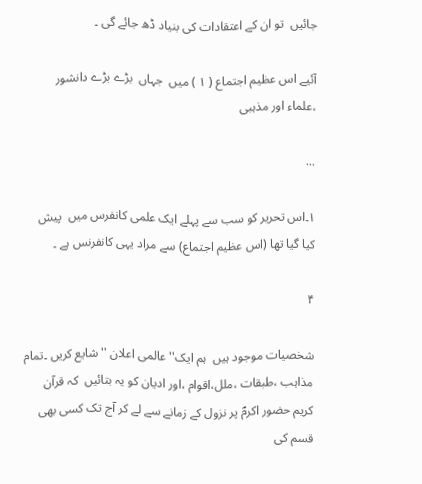جائیں  تو ان کے اعتقادات کی بنیاد ڈھ جائے گی ۔

آئیے اس عظیم اجتماع ( ۱ ) میں  جہاں  بڑے بڑے دانشور ،علماء اور مذہبی

...

۱۔اس تحریر کو سب سے پہلے ایک علمی کانفرس میں  پیش کیا گیا تھا (اس عظیم اجتماع) سے مراد یہی کانفرنس ہے ۔

۴

شخصیات موجود ہیں  ہم ایک'' عالمی اعلان ''شایع کریں ۔تمام مذاہب ،طبقات ،ملل،اقوام ،اور ادیان کو یہ بتائیں  کہ قرآن کریم حضور اکرمؐ پر نزول کے زمانے سے لے کر آج تک کسی بھی قسم کی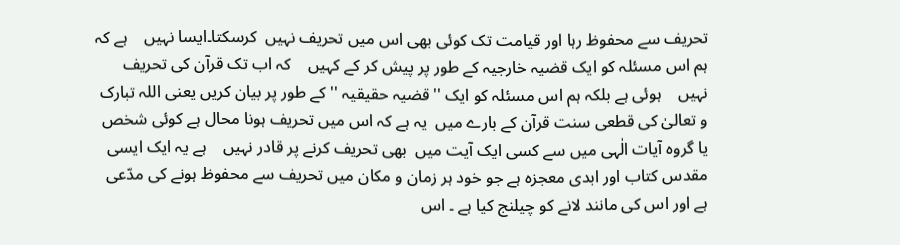تحریف سے محفوظ رہا اور قیامت تک کوئی بھی اس میں تحریف نہیں  کرسکتا۔ایسا نہیں    ہے کہ ہم اس مسئلہ کو ایک قضیہ خارجیہ کے طور پر پیش کر کے کہیں    کہ اب تک قرآن کی تحریف نہیں    ہوئی ہے بلکہ ہم اس مسئلہ کو ایک ''قضیہ حقیقیہ ''کے طور پر بیان کریں یعنی اللہ تبارک و تعالیٰ کی قطعی سنت قرآن کے بارے میں  یہ ہے کہ اس میں تحریف ہونا محال ہے کوئی شخص یا گروہ آیات الٰہی میں سے کسی ایک آیت میں  بھی تحریف کرنے پر قادر نہیں    ہے یہ ایک ایسی مقدس کتاب اور ابدی معجزہ ہے جو خود ہر زمان و مکان میں تحریف سے محفوظ ہونے کی مدّعی ہے اور اس کی مانند لانے کو چیلنج کیا ہے ۔ اس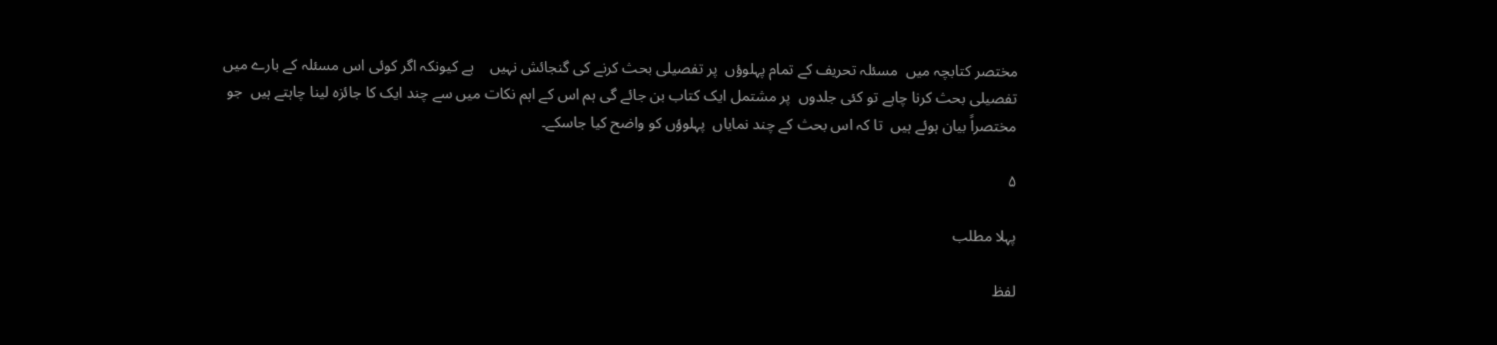مختصر کتابچہ میں  مسئلہ تحریف کے تمام پہلوؤں  پر تفصیلی بحث کرنے کی گنجائش نہیں    ہے کیونکہ اگر کوئی اس مسئلہ کے بارے میں  تفصیلی بحث کرنا چاہے تو کئی جلدوں  پر مشتمل ایک کتاب بن جائے گی ہم اس کے اہم نکات میں سے چند ایک کا جائزہ لینا چاہتے ہیں  جو مختصراً بیان ہوئے ہیں  تا کہ اس بحث کے چند نمایاں  پہلوؤں کو واضح کیا جاسکے۔

۵

پہلا مطلب

لفظ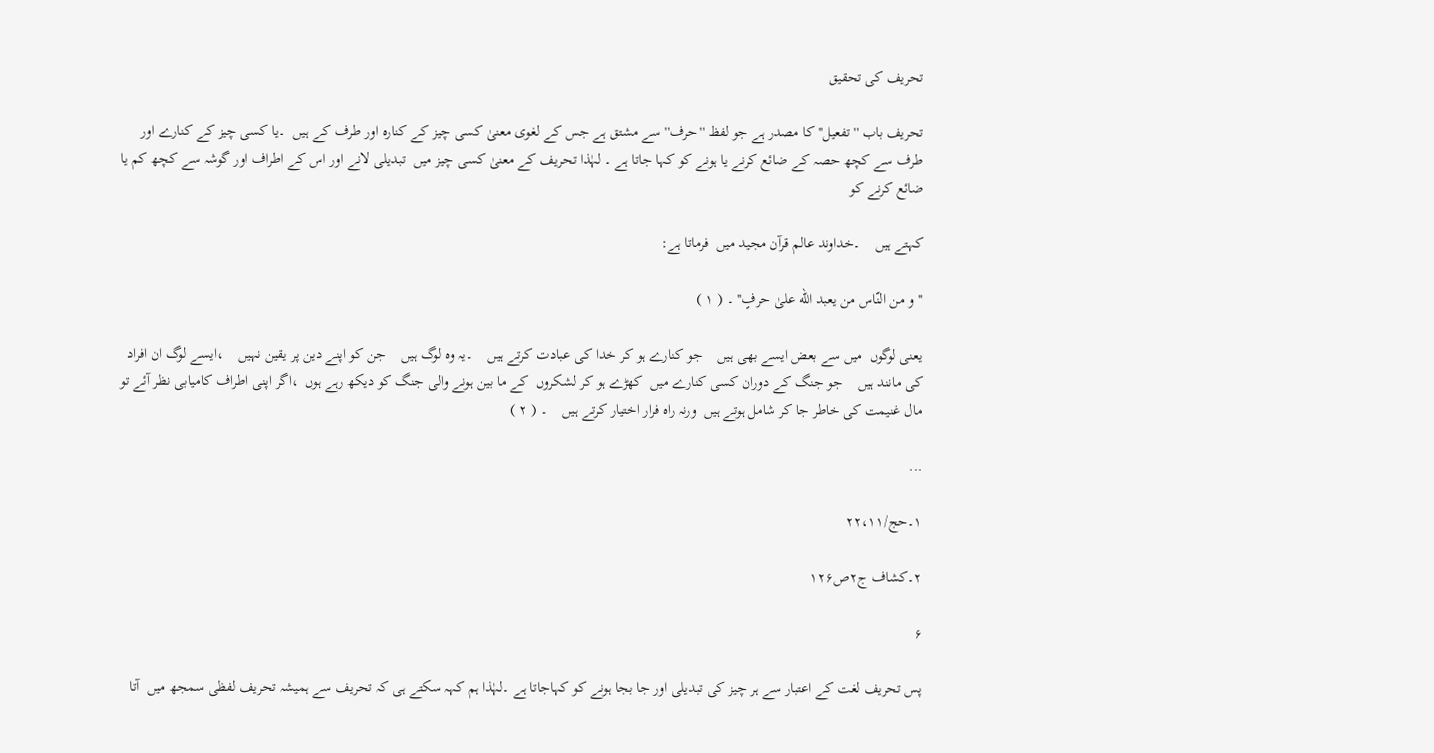تحریف کی تحقیق

تحریف باب '' تفعیل'' کا مصدر ہے جو لفظ ''حرف'' سے مشتق ہے جس کے لغوی معنیٰ کسی چیز کے کنارہ اور طرف کے ہیں  ۔یا کسی چیز کے کنارے اور طرف سے کچھ حصہ کے ضائع کرنے یا ہونے کو کہا جاتا ہے ۔ لہٰذا تحریف کے معنیٰ کسی چیز میں  تبدیلی لانے اور اس کے اطراف اور گوشہ سے کچھ کم یا ضائع کرنے کو

کہتے ہیں    ۔خداوند عالم قرآن مجید میں  فرماتا ہے:

''و من النّاس من یعبد الله علیٰ حرفٍ'' ۔ ( ۱ )

یعنی لوگوں  میں سے بعض ایسے بھی ہیں    جو کنارے ہو کر خدا کی عبادت کرتے ہیں    ۔یہ وہ لوگ ہیں    جن کو اپنے دین پر یقین نہیں    ،ایسے لوگ ان افراد کی مانند ہیں    جو جنگ کے دوران کسی کنارے میں  کھڑے ہو کر لشکروں  کے ما بین ہونے والی جنگ کو دیکھ رہے ہوں  ،اگر اپنی اطراف کامیابی نظر آئے تو مال غنیمت کی خاطر جا کر شامل ہوتے ہیں  ورنہ راہ فرار اختیار کرتے ہیں    ۔ ( ۲ )

...

۱۔حج/۲۲،۱۱

۲۔کشاف ج۲ص۱۲۶

۶

پس تحریف لغت کے اعتبار سے ہر چیز کی تبدیلی اور جا بجا ہونے کو کہاجاتا ہے ۔لہٰذا ہم کہہ سکتے ہی کہ تحریف سے ہمیشہ تحریف لفظی سمجھ میں  آتا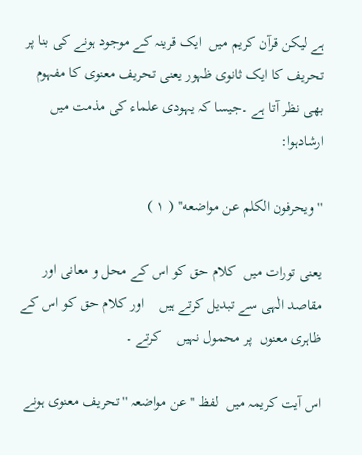ہے لیکن قرآن کریم میں  ایک قرینہ کے موجود ہونے کی بنا پر تحریف کا ایک ثانوی ظہور یعنی تحریف معنوی کا مفہوم بھی نظر آتا ہے ۔جیسا کہ یہودی علماء کی مذمت میں  ارشادہوا:

''ویحرفون الکلم عن مواضعه'' ( ۱ )

یعنی تورات میں  کلام حق کو اس کے محل و معانی اور مقاصد الٰہی سے تبدیل کرتے ہیں    اور کلام حق کو اس کے ظاہری معنوں  پر محمول نہیں    کرتے ۔

اس آیت کریمہ میں  لفظ ''عن مواضعہ ''تحریف معنوی ہونے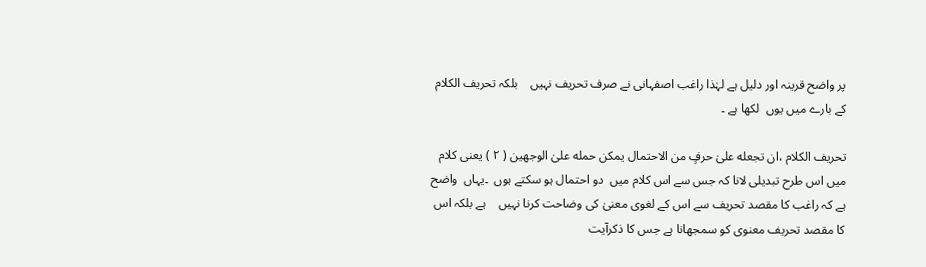پر واضح قرینہ اور دلیل ہے لہٰذا راغب اصفہانی نے صرف تحریف نہیں    بلکہ تحریف الکلام کے بارے میں یوں  لکھا ہے ۔

تحریف الکلام ،ان تجعله علیٰ حرفٍ من الاحتمال یمکن حمله علیٰ الوجهین ( ۲ ) یعنی کلام میں اس طرح تبدیلی لانا کہ جس سے اس کلام میں  دو احتمال ہو سکتے ہوں  ۔یہاں  واضح ہے کہ راغب کا مقصد تحریف سے اس کے لغوی معنیٰ کی وضاحت کرنا نہیں    ہے بلکہ اس کا مقصد تحریف معنوی کو سمجھانا ہے جس کا ذکرآیت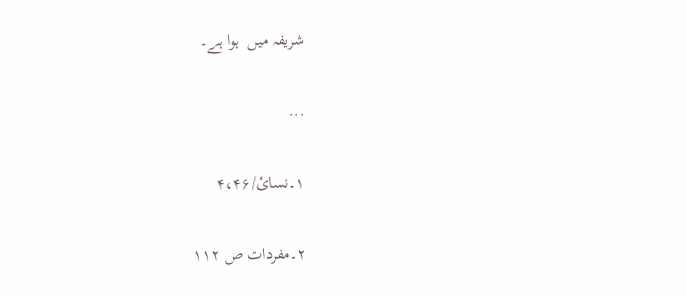شریفہ میں  ہوا ہے۔

...

۱۔نسائ/۴،۴۶

۲۔مفردات ص ۱۱۲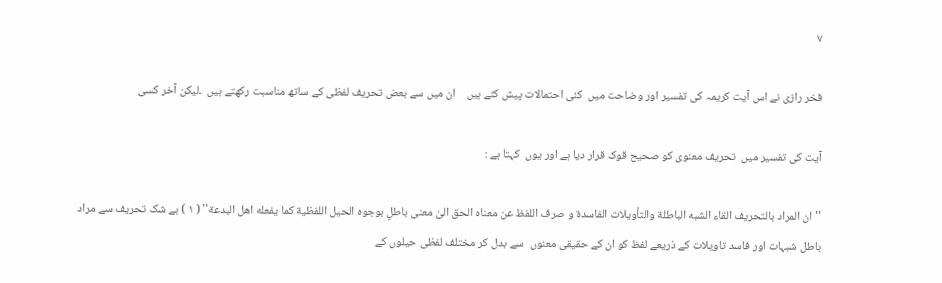۷

فخر رازی نے اس آیت کریمہ کی تفسیر اور وضاحت میں  کئی احتمالات پیش کئے ہیں    ان میں سے بعض تحریف لفظی کے ساتھ مناسبت رکھتے ہیں  ۔لیکن آخر کسی

آیت کی تفسیر میں  تحریف معنوی کو صحیح قوک قرار دیا ہے اور یوں  کہتا ہے :

''ان المراد بالتحریف القاء الشبه الباطلة والتأویلات الفاسدة و صرف اللفظ عن معناه الحق الیٰ معنی باطلٍ بوجوه الحیل اللفظیة کما یفعله اهل البدعة'' ( ۱ ) بے شک تحریف سے مراد باطل شبہات اور فاسد تاویلات کے ذریعے لفظ کو ان کے حقیقی معنوں  سے بدل کر مختلف لفظی حیلوں کے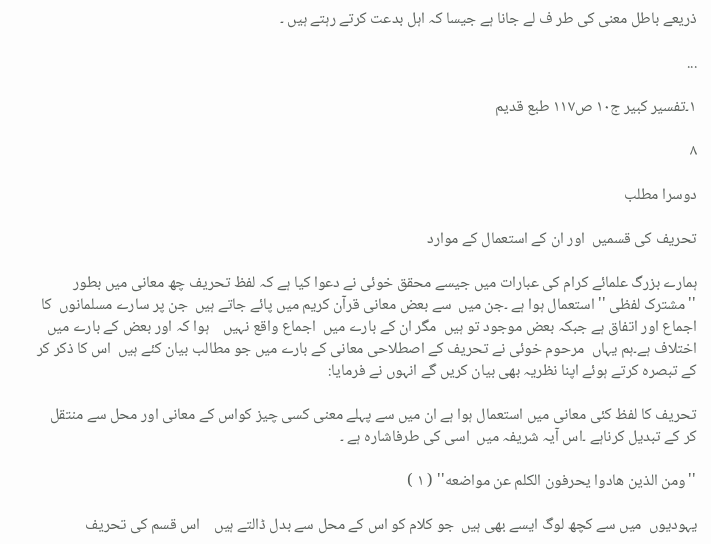ذریعے باطل معنی کی طر ف لے جانا ہے جیسا کہ اہل بدعت کرتے رہتے ہیں ۔

...

۱۔تفسیر کبیر ج۱۰ ص۱۱۷ طبع قدیم

۸

دوسرا مطلب

تحریف کی قسمیں  اور ان کے استعمال کے موارد

ہمارے بزرگ علمائے کرام کی عبارات میں جیسے محقق خوئی نے دعوا کیا ہے کہ لفظ تحریف چھ معانی میں بطور ''مشترک لفظی '' استعمال ہوا ہے ۔جن میں  سے بعض معانی قرآن کریم میں پائے جاتے ہیں  جن پر سارے مسلمانوں  کا اجماع اور اتفاق ہے جبکہ بعض موجود تو ہیں  مگر ان کے بارے میں  اجماع واقع نہیں    ہوا کہ اور بعض کے بارے میں اختلاف ہے۔ہم یہاں  مرحوم خوئی نے تحریف کے اصطلاحی معانی کے بارے میں جو مطالب بیان کئے ہیں  اس کا ذکر کر کے تبصرہ کرتے ہوئے اپنا نظریہ بھی بیان کریں گے انہوں نے فرمایا:

تحریف کا لفظ کئی معانی میں استعمال ہوا ہے ان میں سے پہلے معنی کسی چیز کواس کے معانی اور محل سے منتقل کر کے تبدیل کرناہے ۔اس آیہ شریفہ میں  اسی کی طرفاشارہ ہے ۔

''ومن الذین هادوا یحرفون الکلم عن مواضعه'' ( ۱ )

یہودیوں  میں سے کچھ لوگ ایسے بھی ہیں  جو کلام کو اس کے محل سے بدل ڈالتے ہیں    اس قسم کی تحریف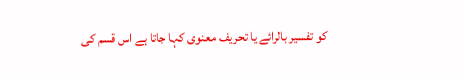کو تفسیر بالرائے یا تحریف معنوی کہا جاتا ہے اس قسم کی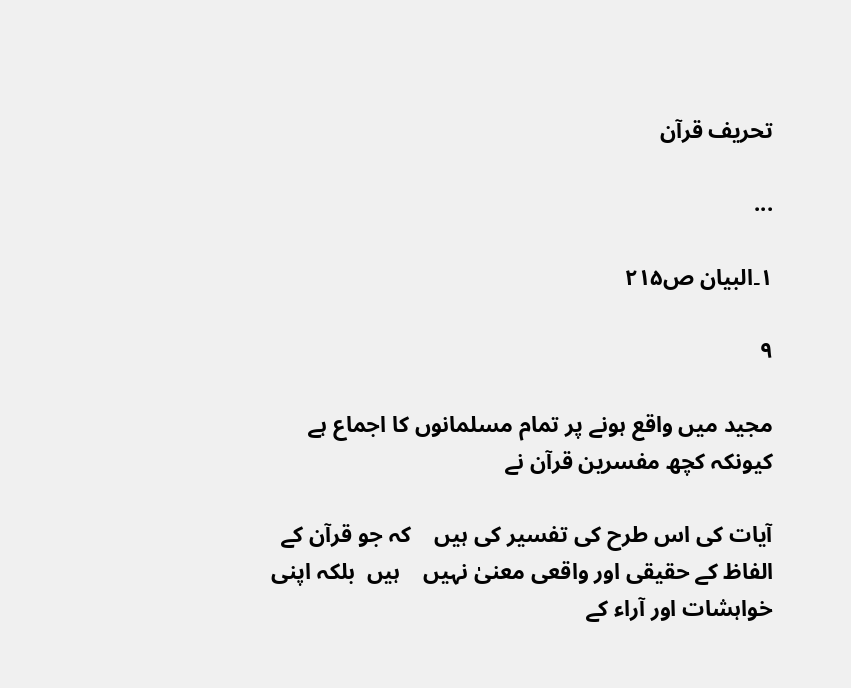تحریف قرآن

...

۱۔البیان ص۲۱۵

۹

مجید میں واقع ہونے پر تمام مسلمانوں کا اجماع ہے کیونکہ کچھ مفسرین قرآن نے

آیات کی اس طرح کی تفسیر کی ہیں    کہ جو قرآن کے الفاظ کے حقیقی اور واقعی معنیٰ نہیں    ہیں  بلکہ اپنی خواہشات اور آراء کے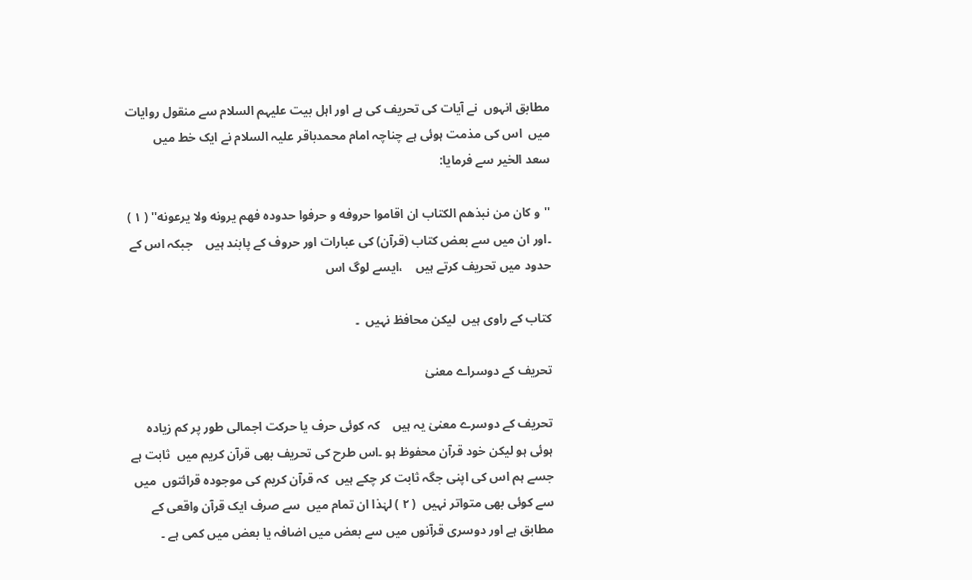مطابق انہوں  نے آیات کی تحریف کی ہے اور اہل بیت علیہم السلام سے منقول روایات میں  اس کی مذمت ہوئی ہے چناچہ امام محمدباقر علیہ السلام نے ایک خط میں  سعد الخیر سے فرمایا:

''و کان من نبذهم الکتاب ان اقاموا حروفه و حرفوا حدوده فهم یرونه ولا یرعونه'' ( ۱ ) ۔اور ان میں سے بعض کتاب (قرآن) کی عبارات اور حروف کے پابند ہیں    جبکہ اس کے حدود میں تحریف کرتے ہیں    ،ایسے لوگ اس

کتاب کے راوی ہیں  لیکن محافظ نہیں  ۔

تحریف کے دوسراے معنیٰ

تحریف کے دوسرے معنیٰ یہ ہیں    کہ کوئی حرف یا حرکت اجمالی طور پر کم زیادہ ہوئی ہو لیکن خود قرآن محفوظ ہو ۔اس طرح کی تحریف بھی قرآن کریم میں  ثابت ہے جسے ہم اس کی اپنی جگہ ثابت کر چکے ہیں  کہ قرآن کریم کی موجودہ قرائتوں  میں سے کوئی بھی متواتر نہیں  ( ۲ ) لہٰذا ان تمام میں  سے صرف ایک قرآن واقعی کے مطابق ہے اور دوسری قرآنوں میں سے بعض میں اضافہ یا بعض میں کمی ہے ۔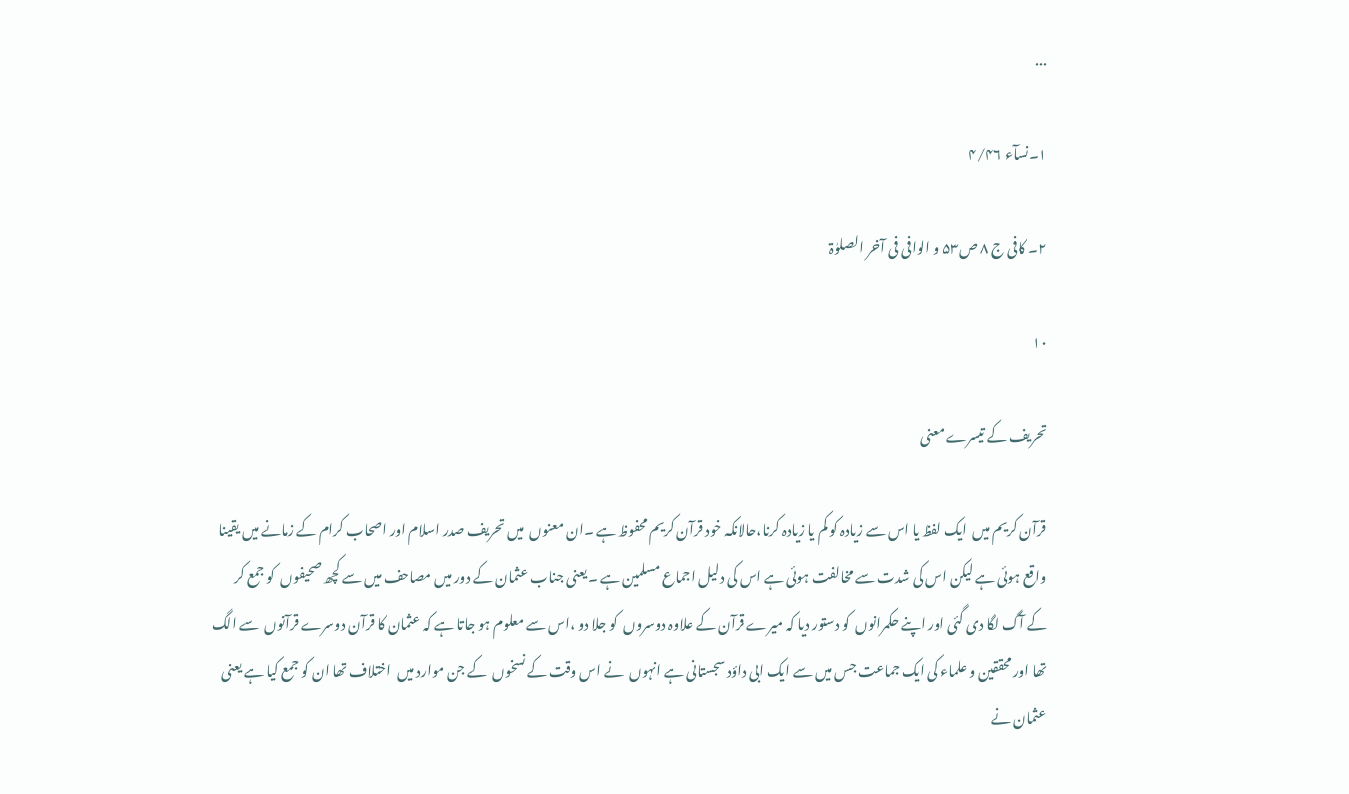...

۱۔نسآء ۴/۴۶

۲۔ کافی ج ۸ ص۵۳ و الوافی فی آخر الصلوٰۃ

۱۰

تحریف کے تیسرے معنی

قرآن کریم میں  ایک لفظ یا اس سے زیادہ کو کم یا زیادہ کرنا،حالانکہ خود قرآن کریم محفوظ ہے ۔ان معنوں  میں تحریف صدر اسلام اور اصحاب کرام کے زمانے میں یقینا واقع ہوئی ہے لیکن اس کی شدت سے مخالفت ہوئی ہے اس کی دلیل اجماع مسلمین ہے ۔یعنی جناب عثمان کے دور میں مصاحف میں سے کچھ صحیفوں  کو جمع کر کے آگ لگا دی گئی اور اپنے حکمرانوں  کو دستور دیا کہ میرے قرآن کے علاوہ دوسروں  کو جلا دو ،اس سے معلوم ہو جاتا ہے کہ عثمان کا قرآن دوسرے قرآنوں  سے الگ تھا اور محققین و علماء کی ایک جماعت جس میں سے ایک ابی داؤد سجستانی ہے انہوں  نے اس وقت کے نسخوں  کے جن موارد میں  اختلاف تھا ان کو جمع کیا ہے یعنی عثمان نے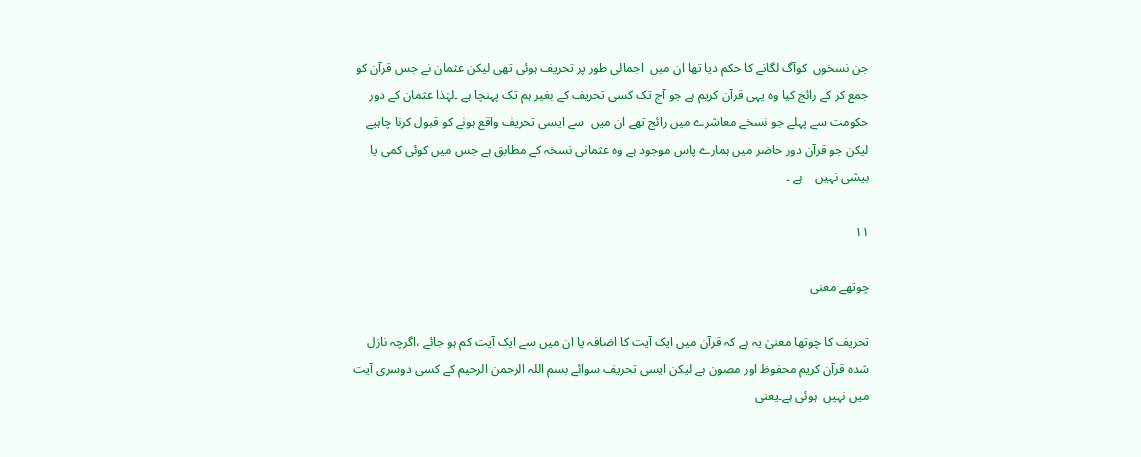جن نسخوں  کوآگ لگانے کا حکم دیا تھا ان میں  اجمالی طور پر تحریف ہوئی تھی لیکن عثمان نے جس قرآن کو جمع کر کے رائج کیا وہ یہی قرآن کریم ہے جو آج تک کسی تحریف کے بغیر ہم تک پہنچا ہے ۔لہٰذا عثمان کے دور حکومت سے پہلے جو نسخے معاشرے میں رائج تھے ان میں  سے ایسی تحریف واقع ہونے کو قبول کرنا چاہیے لیکن جو قرآن دور حاضر میں ہمارے پاس موجود ہے وہ عثمانی نسخہ کے مطابق ہے جس میں کوئی کمی یا بیشی نہیں    ہے ۔

۱۱

چوتھے معنی

تحریف کا چوتھا معنیٰ یہ ہے کہ قرآن میں ایک آیت کا اضافہ یا ان میں سے ایک آیت کم ہو جائے ،اگرچہ نازل شدہ قرآن کریم محفوظ اور مصون ہے لیکن ایسی تحریف سوائے بسم اللہ الرحمن الرحیم کے کسی دوسری آیت میں نہیں  ہوئی ہے۔یعنی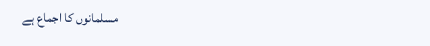مسلمانوں کا اجماع ہے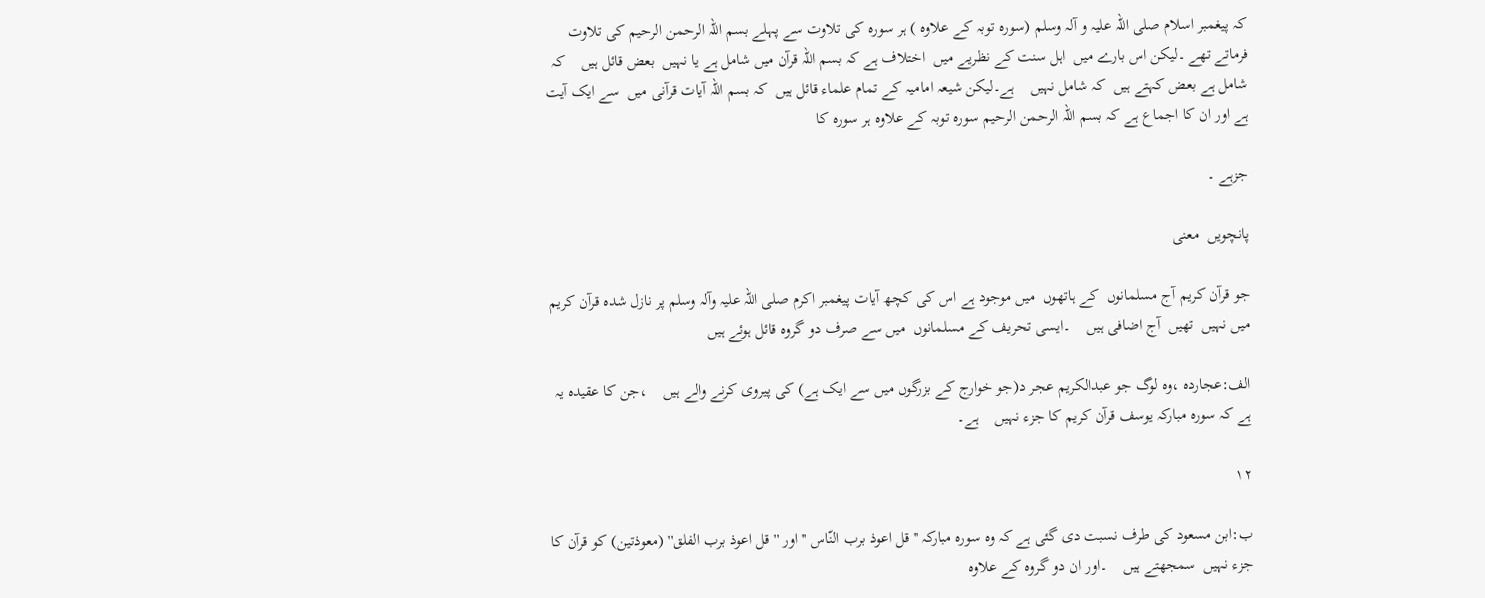کہ پیغمبر اسلام صلی اللہ علیہ و آلہ وسلم (سورہ توبہ کے علاوہ ) ہر سورہ کی تلاوت سے پہلے بسم اللہ الرحمن الرحیم کی تلاوت فرماتے تھے ۔لیکن اس بارے میں  اہل سنت کے نظریے میں  اختلاف ہے کہ بسم اللہ قرآن میں شامل ہے یا نہیں  بعض قائل ہیں    کہ شامل ہے بعض کہتے ہیں  کہ شامل نہیں    ہے۔لیکن شیعہ امامیہ کے تمام علماء قائل ہیں  کہ بسم اللہ آیات قرآنی میں  سے ایک آیت ہے اور ان کا اجماع ہے کہ بسم اللہ الرحمن الرحیم سورہ توبہ کے علاوہ ہر سورہ کا

جزہے ۔

پانچویں  معنی

جو قرآن کریم آج مسلمانوں  کے ہاتھوں  میں موجود ہے اس کی کچھ آیات پیغمبر اکرم صلی اللہ علیہ وآلہ وسلم پر نازل شدہ قرآن کریم میں نہیں  تھیں  آج اضافی ہیں    ۔ایسی تحریف کے مسلمانوں  میں سے صرف دو گروہ قائل ہوئے ہیں

الف:عجاردہ ،وہ لوگ جو عبدالکریم عجر د(جو خوارج کے بزرگوں میں سے ایک ہے) کی پیروی کرنے والے ہیں    ،جن کا عقیدہ یہ ہے کہ سورہ مبارکہ یوسف قرآن کریم کا جزء نہیں    ہے۔

۱۲

ب:ابن مسعود کی طرف نسبت دی گئی ہے کہ وہ سورہ مبارکہ ''قل اعوذ برب النّاس '' اور ''قل اعوذ برب الفلق'' (معوذتین) کو قرآن کا جزء نہیں  سمجھتے ہیں    ۔اور ان دو گروہ کے علاوہ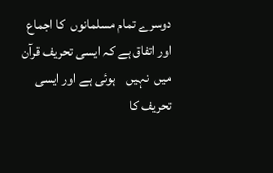دوسرے تمام مسلمانوں  کا اجماع اور اتفاق ہے کہ ایسی تحریف قرآن میں  نہیں    ہوئی ہے اور ایسی تحریف کا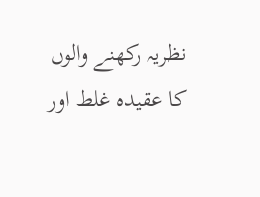نظریہ رکھنے والوں  کا عقیدہ غلط اور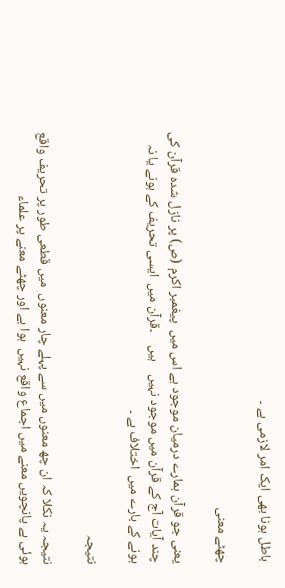باطل ہونا بھی ایک امر لازمی ہے ۔

چھٹے معنی

یعنی جو قرآن ہمارے درمیان موجود ہے اس میں  پیغمبر اکرم (ص) پر نازل شدہ قرآن کی چند آیات آج کے قرآن میں موجود نہیں    ہیں    ۔قرآن میں  ایسی تحریف کے ہونے یا نہ ہونے کے بارے میں  اختلاف ہے ۔

نتیجہ

نتیجہ یہ نکلا کہ ان چھ معنوں میں سے پہلے چار معنوں  میں قطعی طور پر تحریف واقع ہوئی ہے پانچویں معنے میں اجماع واقع نہیں  ہوا ہے اور چھٹے معنے پر علماء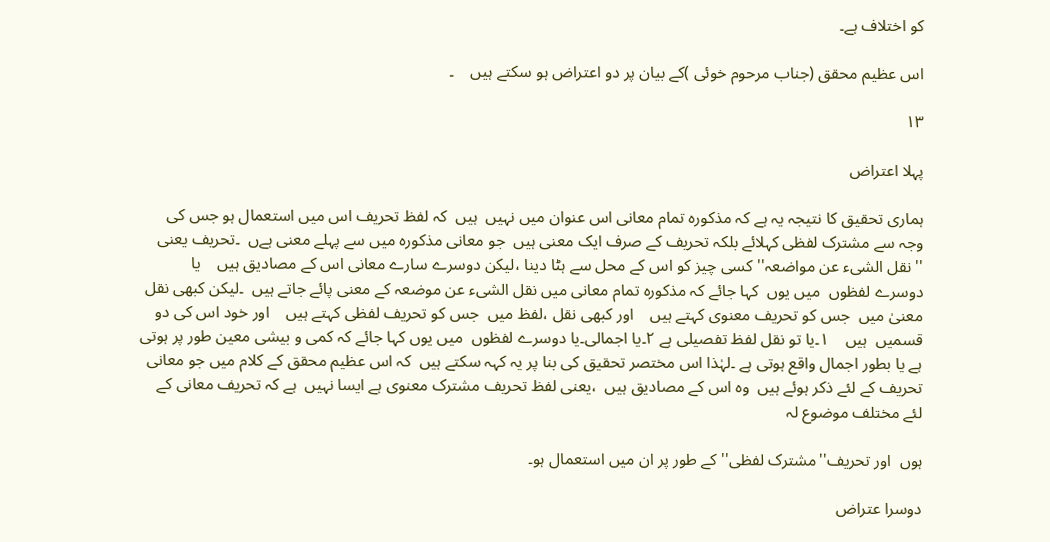کو اختلاف ہے۔

اس عظیم محقق (جناب مرحوم خوئی )کے بیان پر دو اعتراض ہو سکتے ہیں    ۔

۱۳

پہلا اعتراض

ہماری تحقیق کا نتیجہ یہ ہے کہ مذکورہ تمام معانی اس عنوان میں نہیں  ہیں  کہ لفظ تحریف اس میں استعمال ہو جس کی وجہ سے مشترک لفظی کہلائے بلکہ تحریف کے صرف ایک معنی ہیں  جو معانی مذکورہ میں سے پہلے معنی ہےں  ۔تحریف یعنی ''نقل الشیء عن مواضعہ'' کسی چیز کو اس کے محل سے ہٹا دینا ،لیکن دوسرے سارے معانی اس کے مصادیق ہیں    یا دوسرے لفظوں  میں یوں  کہا جائے کہ مذکورہ تمام معانی میں نقل الشیء عن موضعہ کے معنی پائے جاتے ہیں  ۔لیکن کبھی نقل معنیٰ میں  جس کو تحریف معنوی کہتے ہیں    اور کبھی نقل ،لفظ میں  جس کو تحریف لفظی کہتے ہیں    اور خود اس کی دو قسمیں  ہیں    ۱۔یا تو نقل لفظ تفصیلی ہے ۲۔یا اجمالی۔یا دوسرے لفظوں  میں یوں کہا جائے کہ کمی و بیشی معین طور پر ہوتی ہے یا بطور اجمال واقع ہوتی ہے ۔لہٰذا اس مختصر تحقیق کی بنا پر یہ کہہ سکتے ہیں  کہ اس عظیم محقق کے کلام میں جو معانی تحریف کے لئے ذکر ہوئے ہیں  وہ اس کے مصادیق ہیں  ،یعنی لفظ تحریف مشترک معنوی ہے ایسا نہیں  ہے کہ تحریف معانی کے لئے مختلف موضوع لہ

ہوں  اور تحریف''مشترک لفظی'' کے طور پر ان میں استعمال ہو۔

دوسرا عتراض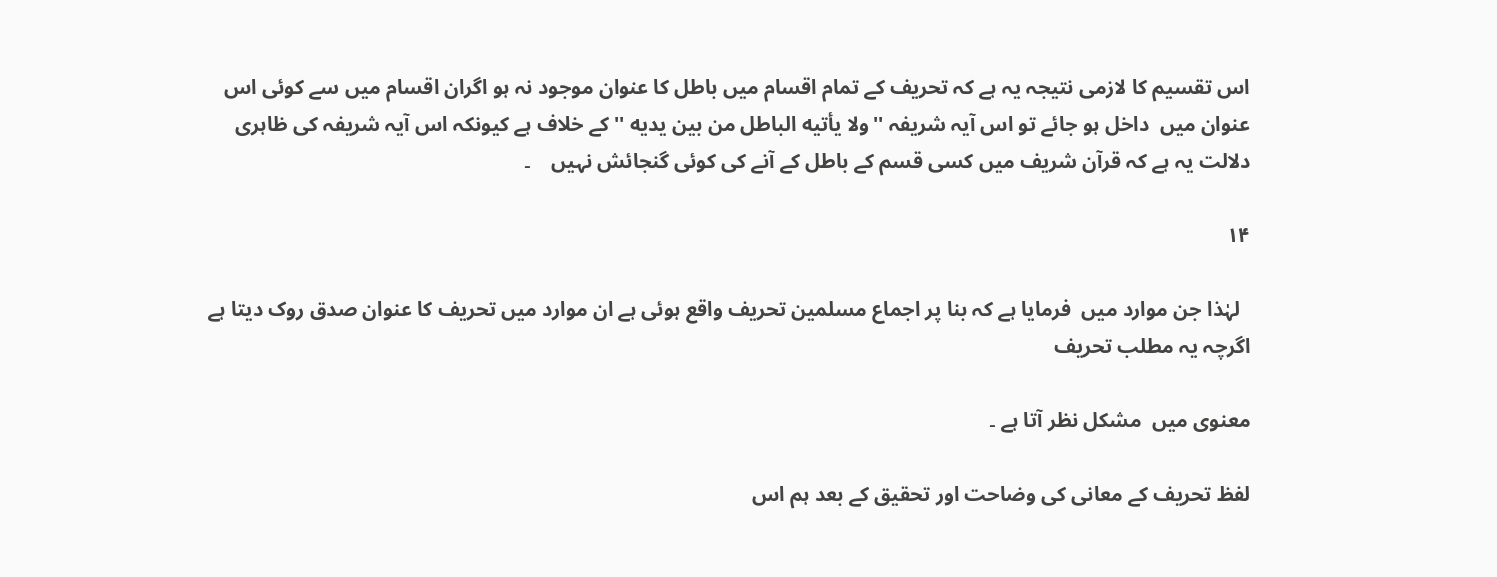اس تقسیم کا لازمی نتیجہ یہ ہے کہ تحریف کے تمام اقسام میں باطل کا عنوان موجود نہ ہو اگران اقسام میں سے کوئی اس عنوان میں  داخل ہو جائے تو اس آیہ شریفہ ''ولا یأتیه الباطل من بین یدیه '' کے خلاف ہے کیونکہ اس آیہ شریفہ کی ظاہری دلالت یہ ہے کہ قرآن شریف میں کسی قسم کے باطل کے آنے کی کوئی گنجائش نہیں    ۔

۱۴

  لہٰذا جن موارد میں  فرمایا ہے کہ بنا پر اجماع مسلمین تحریف واقع ہوئی ہے ان موارد میں تحریف کا عنوان صدق روک دیتا ہے اگرچہ یہ مطلب تحریف

معنوی میں  مشکل نظر آتا ہے ۔

لفظ تحریف کے معانی کی وضاحت اور تحقیق کے بعد ہم اس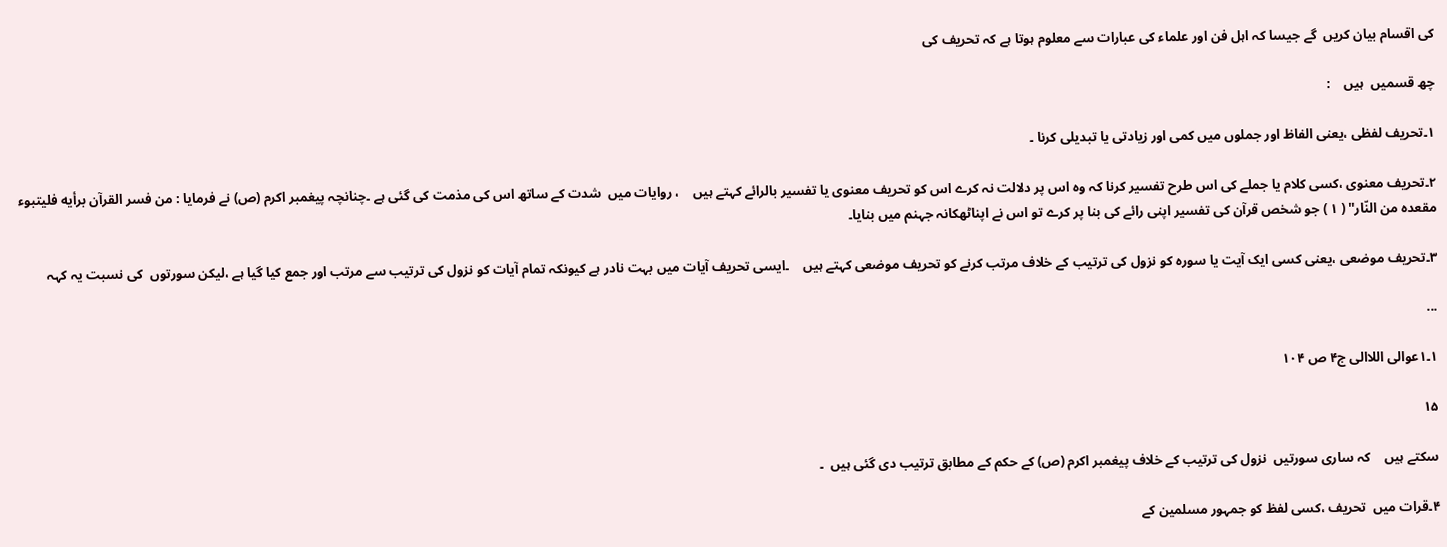کی اقسام بیان کریں  گے جیسا کہ اہل فن اور علماء کی عبارات سے معلوم ہوتا ہے کہ تحریف کی

چھ قسمیں  ہیں    :

۱۔تحریف لفظی ،یعنی الفاظ اور جملوں میں کمی اور زیادتی یا تبدیلی کرنا ۔

۲۔تحریف معنوی ،کسی کلام یا جملے کی اس طرح تفسیر کرنا کہ وہ اس پر دلالت نہ کرے اس کو تحریف معنوی یا تفسیر بالرائے کہتے ہیں    ، روایات میں  شدت کے ساتھ اس کی مذمت کی گئی ہے ۔چنانچہ پیغمبر اکرم (ص) نے فرمایا : من فسر القرآن برأیه فلیتبوء مقعده من النّار'' ( ۱ ) جو شخص قرآن کی تفسیر اپنی رائے کی بنا پر کرے تو اس نے اپناٹھکانہ جہنم میں بنایا۔

۳۔تحریف موضعی ،یعنی کسی ایک آیت یا سورہ کو نزول کی ترتیب کے خلاف مرتب کرنے کو تحریف موضعی کہتے ہیں    ۔ایسی تحریف آیات میں بہت نادر ہے کیونکہ تمام آیات کو نزول کی ترتیب سے مرتب اور جمع کیا گیا ہے ،لیکن سورتوں  کی نسبت یہ کہہ

...

۱۔۱عوالی اللاالی ج۴ ص ۱۰۴

۱۵

سکتے ہیں    کہ ساری سورتیں  نزول کی ترتیب کے خلاف پیغمبر اکرم (ص) کے حکم کے مطابق ترتیب دی گئی ہیں  ۔

۴۔قرات میں  تحریف ،کسی لفظ کو جمہور مسلمین کے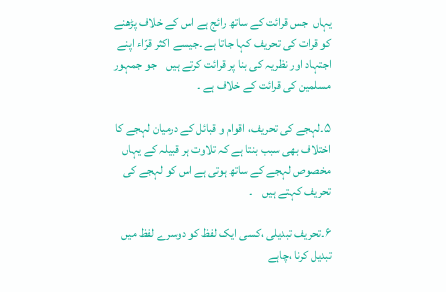یہاں  جس قرائت کے ساتھ رائج ہے اس کے خلاف پڑھنے کو قرات کی تحریف کہا جاتا ہے ۔جیسے اکثر قرّاء اپنے اجتہاد اور نظریہ کی بنا پر قرائت کرتے ہیں    جو جمہور مسلمین کی قرائت کے خلاف ہے ۔

۵۔لہجے کی تحریف، اقوام و قبائل کے درمیان لہجے کا اختلاف بھی سبب بنتا ہے کہ تلاوت ہر قبیلہ کے یہاں  مخصوص لہجے کے ساتھ ہوتی ہے اس کو لہجے کی تحریف کہتے ہیں    ۔

۶۔تحریف تبدیلی ،کسی ایک لفظ کو دوسرے لفظ میں تبدیل کرنا ،چاہے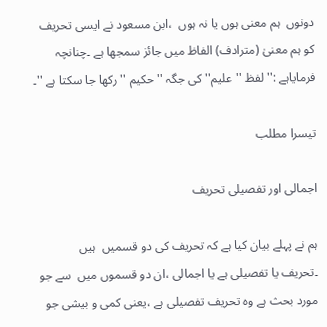دونوں  ہم معنی ہوں یا نہ ہوں  ،ابن مسعود نے ایسی تحریف کو ہم معنیٰ (مترادف) الفاظ میں جائز سمجھا ہے ۔چنانچہ فرمایاہے :''لفظ ''علیم'' کی جگہ ''حکیم '' رکھا جا سکتا ہے ''۔

تیسرا مطلب

اجمالی اور تفصیلی تحریف

ہم نے پہلے بیان کیا ہے کہ تحریف کی دو قسمیں  ہیں    ۔تحریف یا تفصیلی ہے یا اجمالی ،ان دو قسموں میں  سے جو مورد بحث ہے وہ تحریف تفصیلی ہے ،یعنی کمی و بیشی جو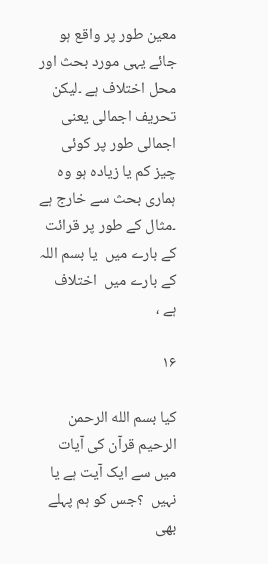معین طور پر واقع ہو جائے یہی مورد بحث اور محل اختلاف ہے ۔لیکن تحریف اجمالی یعنی اجمالی طور پر کوئی چیز کم یا زیادہ ہو وہ ہماری بحث سے خارج ہے ۔مثال کے طور پر قرائت کے بارے میں  یا بسم اللہ کے بارے میں  اختلاف ہے ،

۱۶

کیا بسم الله الرحمن الرحیم قرآن کی آیات میں سے ایک آیت ہے یا نہیں  ؟جس کو ہم پہلے بھی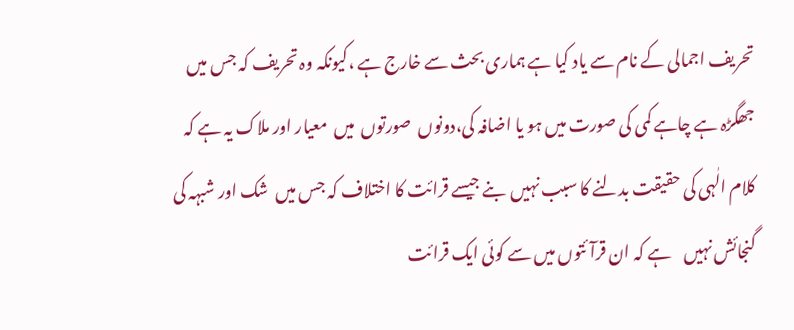تحریف اجمالی کے نام سے یاد کیا ہے ہماری بحث سے خارج ہے ،کیونکہ وہ تحریف کہ جس میں  جھگڑہ ہے چاہے کمی کی صورت میں ہو یا اضافہ کی،دونوں  صورتوں  میں  معیار اور ملاک یہ ہے کہ کلام الٰہی کی حقیقت بدلنے کا سبب نہیں  بنے جیسے قرائت کا اختلاف کہ جس میں  شک اور شبہہ کی گنجائش نہیں    ہے کہ ان قرآئتوں میں سے کوئی ایک قرائت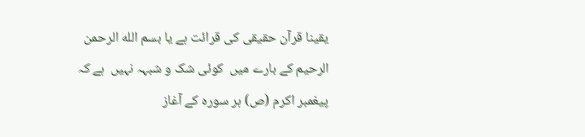یقینا قرآن حقیقی کی قرائت ہے یا بسم الله الرحمن الرحیم کے بارے میں  کوئی شک و شبہہ نہیں  ہے کہ پیغمبر اکرم (ص) ہر سورہ کے آغاز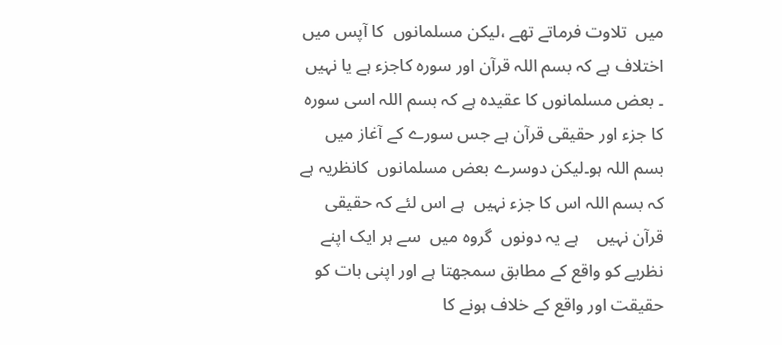میں  تلاوت فرماتے تھے ،لیکن مسلمانوں  کا آپس میں اختلاف ہے کہ بسم اللہ قرآن اور سورہ کاجزء ہے یا نہیں  ۔ بعض مسلمانوں کا عقیدہ ہے کہ بسم اللہ اسی سورہ کا جزء اور حقیقی قرآن ہے جس سورے کے آغاز میں  بسم اللہ ہو۔لیکن دوسرے بعض مسلمانوں  کانظریہ ہے کہ بسم اللہ اس کا جزء نہیں  ہے اس لئے کہ حقیقی قرآن نہیں    ہے یہ دونوں  گروہ میں  سے ہر ایک اپنے نظریے کو واقع کے مطابق سمجھتا ہے اور اپنی بات کو حقیقت اور واقع کے خلاف ہونے کا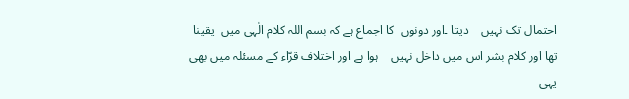احتمال تک نہیں    دیتا ۔اور دونوں  کا اجماع ہے کہ بسم اللہ کلام الٰہی میں  یقینا تھا اور کلام بشر اس میں داخل نہیں    ہوا ہے اور اختلاف قرّاء کے مسئلہ میں بھی یہی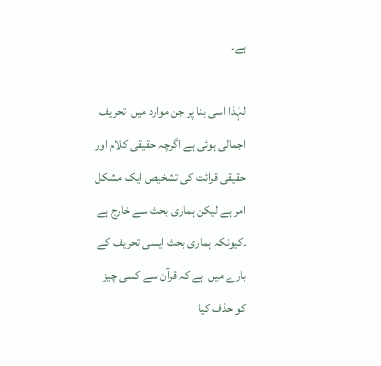ہے۔

لہٰذا اسی بنا پر جن موارد میں  تحریف اجمالی ہوئی ہے اگرچہ حقیقی کلام اور حقیقی قرائت کی تشخیص ایک مشکل امر ہے لیکن ہماری بحث سے خارج ہے ۔کیونکہ ہماری بحث ایسی تحریف کے بارے میں  ہے کہ قرآن سے کسی چیز کو حذف کیا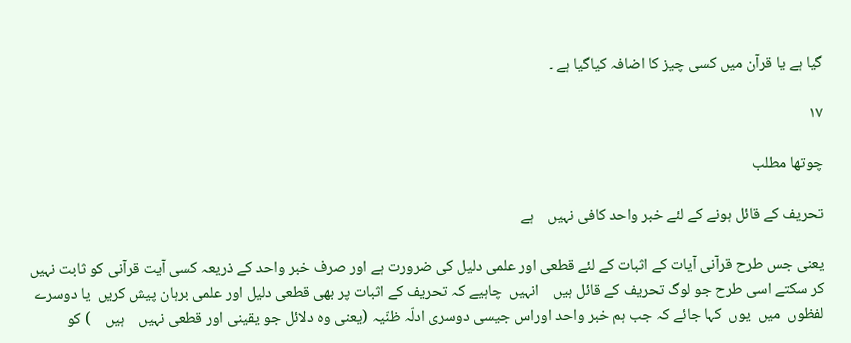گیا ہے یا قرآن میں کسی چیز کا اضافہ کیاگیا ہے ۔

۱۷

چوتھا مطلب

تحریف کے قائل ہونے کے لئے خبر واحد کافی نہیں    ہے

یعنی جس طرح قرآنی آیات کے اثبات کے لئے قطعی اور علمی دلیل کی ضرورت ہے اور صرف خبر واحد کے ذریعہ کسی آیت قرآنی کو ثابت نہیں  کر سکتے اسی طرح جو لوگ تحریف کے قائل ہیں    انہیں  چاہیے کہ تحریف کے اثبات پر بھی قطعی دلیل اور علمی برہان پیش کریں  یا دوسرے لفظوں  میں  یوں  کہا جائے کہ جب ہم خبر واحد اوراس جیسی دوسری ادلّہ ظنّیہ (یعنی وہ دلائل جو یقینی اور قطعی نہیں    ہیں    ) کو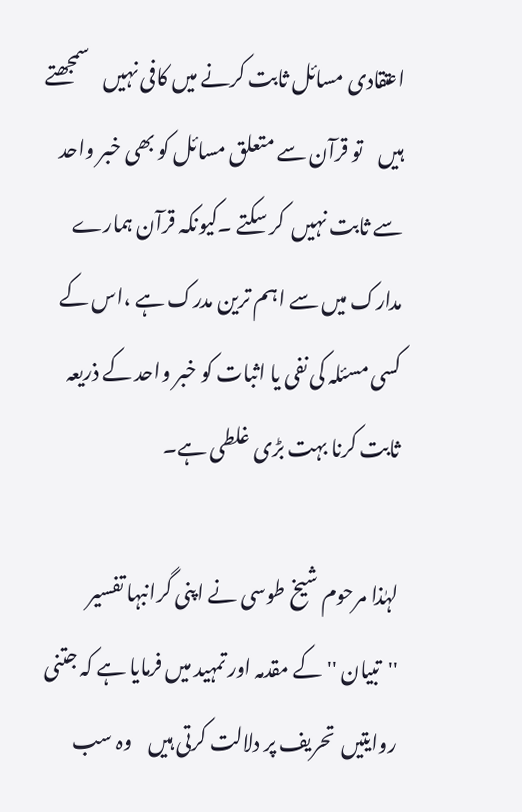اعتقادی مسائل ثابت کرنے میں کافی نہیں    سمجھتے ہیں    تو قرآن سے متعلق مسائل کو بھی خبر واحد سے ثابت نہیں  کر سکتے ۔کیونکہ قرآن ہمارے مدارک میں سے اہم ترین مدرک ہے ،اس کے کسی مسئلہ کی نفی یا اثبات کو خبر واحد کے ذریعہ ثابت کرنا بہت بڑی غلطی ہے۔

لہٰذا مرحوم شیخ طوسی نے اپنی گرانبہا تفسیر ''تبیان '' کے مقدمہ اور تمہید میں فرمایا ہے کہ جتنی روایتیں  تحریف پر دلالت کرتی ہیں    وہ سب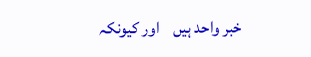خبر واحد ہیں    اور کیونکہ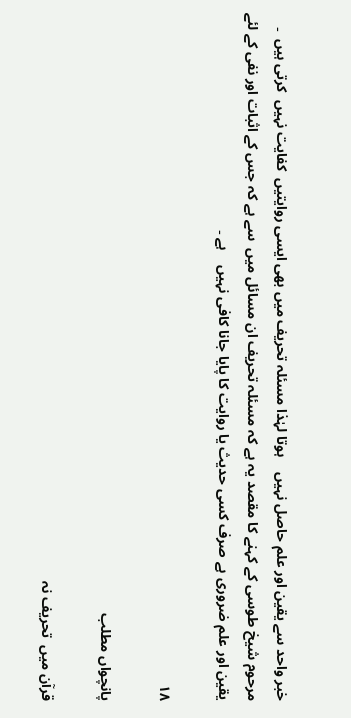خبر واحد سے یقین اور علم حاصل نہیں    ہوتا لہٰذا مسئلہ تحریف میں بھی ایسی روایتیں  کفایت نہیں  کرتی ہیں  ۔ مرحوم شیخ طوسی کے کہنے کا مقصد یہ ہے کہ مسئلہ تحریف ان مسائل میں  سے ہے کہ جس کے اثبات اور نفی کے لئے یقین اور علم ضروری ہے صرف کسی حدیث یا روایت کا پایا جانا کافی نہیں    ہے ۔

۱۸

پانچواں مطلب

قرآن میں  تحریف نہ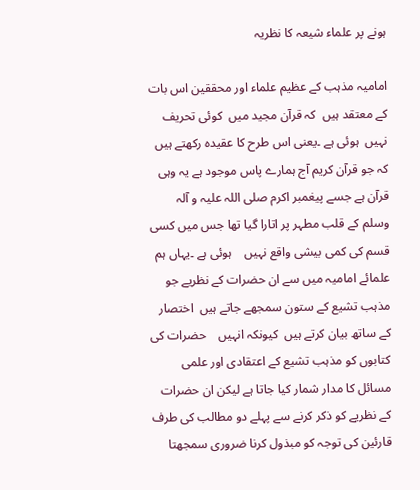ہونے پر علماء شیعہ کا نظریہ

امامیہ مذہب کے عظیم علماء اور محققین اس بات کے معتقد ہیں  کہ قرآن مجید میں  کوئی تحریف نہیں  ہوئی ہے ۔یعنی اس طرح کا عقیدہ رکھتے ہیں    کہ جو قرآن کریم آج ہمارے پاس موجود ہے یہ وہی قرآن ہے جسے پیغمبر اکرم صلی اللہ علیہ و آلہ وسلم کے قلب مطہر پر اتارا گیا تھا جس میں کسی قسم کی کمی بیشی واقع نہیں    ہوئی ہے ۔یہاں ہم علمائے امامیہ میں سے ان حضرات کے نظریے جو مذہب تشیع کے ستون سمجھے جاتے ہیں  اختصار کے ساتھ بیان کرتے ہیں  کیونکہ انہیں    حضرات کی کتابوں کو مذہب تشیع کے اعتقادی اور علمی مسائل کا مدار شمار کیا جاتا ہے لیکن ان حضرات کے نظریے کو ذکر کرنے سے پہلے دو مطالب کی طرف قارئین کی توجہ کو مبذول کرنا ضروری سمجھتا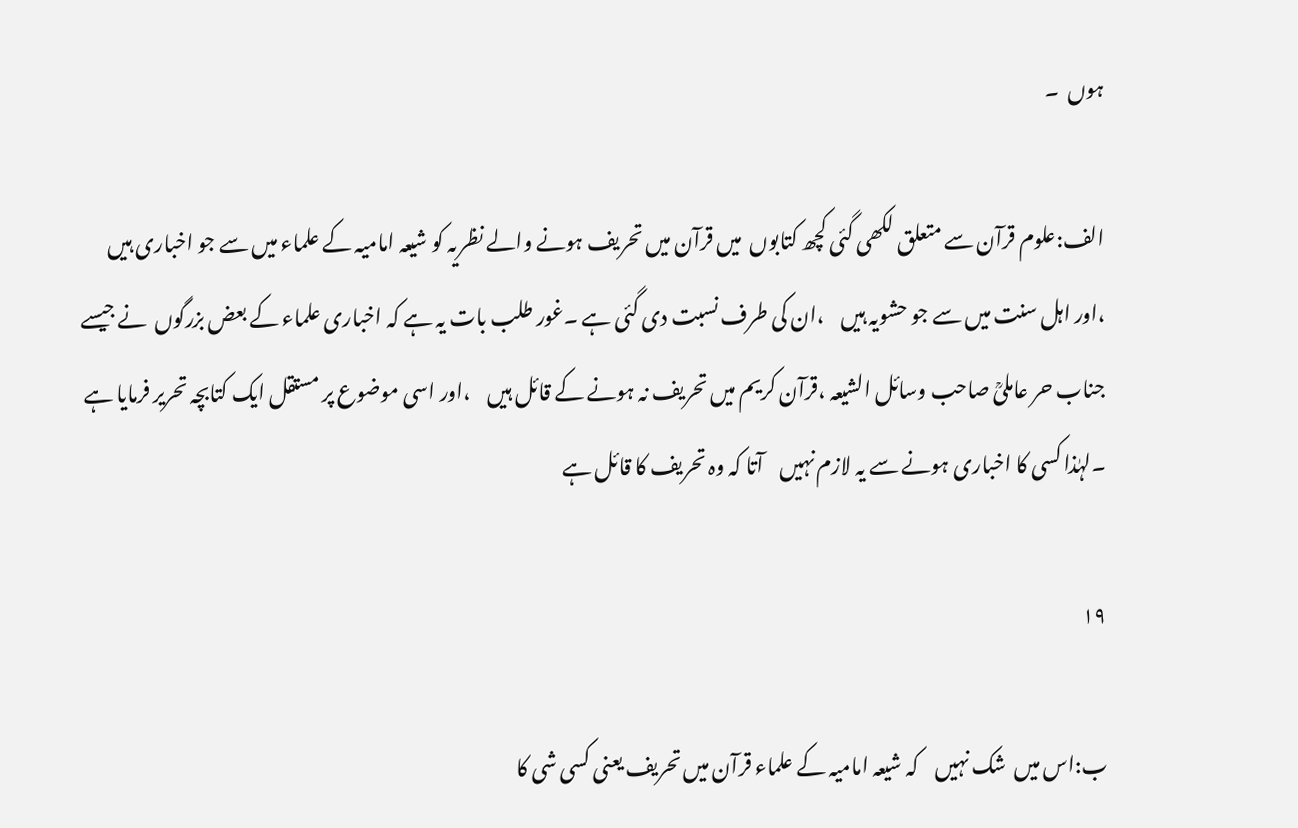ہوں  ۔

الف:علوم قرآن سے متعلق لکھی گئی کچھ کتابوں  میں قرآن میں تحریف ہونے والے نظریہ کو شیعہ امامیہ کے علماء میں سے جو اخباری ہیں    ،اور اہل سنت میں سے جو حشویہ ہیں    ،ان کی طرف نسبت دی گئی ہے ۔غور طلب بات یہ ہے کہ اخباری علماء کے بعض بزرگوں  نے جیسے جناب حر عاملیؒ صاحب وسائل الشیعہ ،قرآن کریم میں تحریف نہ ہونے کے قائل ہیں    ،اور اسی موضوع پر مستقل ایک کتابچہ تحریر فرمایا ہے ۔لہٰذا کسی کا اخباری ہونے سے یہ لازم نہیں    آتا کہ وہ تحریف کا قائل ہے

۱۹

ب:اس میں  شک نہیں    کہ شیعہ امامیہ کے علماء قرآن میں تحریف یعنی کسی شی کا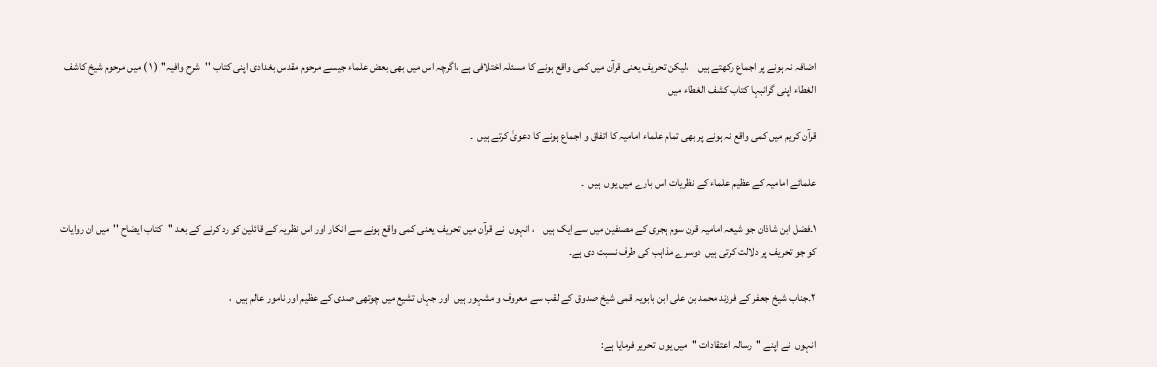اضافہ نہ ہونے پر اجماع رکھتے ہیں    ،لیکن تحریف یعنی قرآن میں کمی واقع ہونے کا مسئلہ اختلافی ہے ،اگرچہ اس میں بھی بعض علماء جیسے مرحوم مقدس بغدادی اپنی کتاب ''شرح وافیہ'' ( ۱ ) میں مرحوم شیخ کاشف الغطاء اپنی گرانبہا کتاب کشف الغطاء میں

قرآن کریم میں کمی واقع نہ ہونے پر بھی تمام علماء امامیہ کا اتفاق و اجماع ہونے کا دعویٰ کرتے ہیں  ۔

علمائے امامیہ کے عظیم علماء کے نظریات اس بارے میں یوں  ہیں  ۔

۱۔فضل ابن شاذان جو شیعہ امامیہ قرن سوم ہجری کے مصنفین میں سے ایک ہیں    ، انہوں  نے قرآن میں تحریف یعنی کمی واقع ہونے سے انکار اور اس نظریہ کے قائلین کو رد کرنے کے بعد ''کتاب ایضاح ''میں ان روایات کو جو تحریف پر دلالت کرتی ہیں  دوسرے مذاہب کی طرف نسبت دی ہے۔

۲۔جناب شیخ جعفر کے فرزند محمد بن علی ابن بابویہ قمی شیخ صدوق کے لقب سے معروف و مشہور ہیں  اور جہاں تشیع میں چوتھی صدی کے عظیم اور نامور عالم ہیں  ،

انہوں  نے اپنے ''رسالہ اعتقادات ''میں یوں  تحریر فرمایا ہے: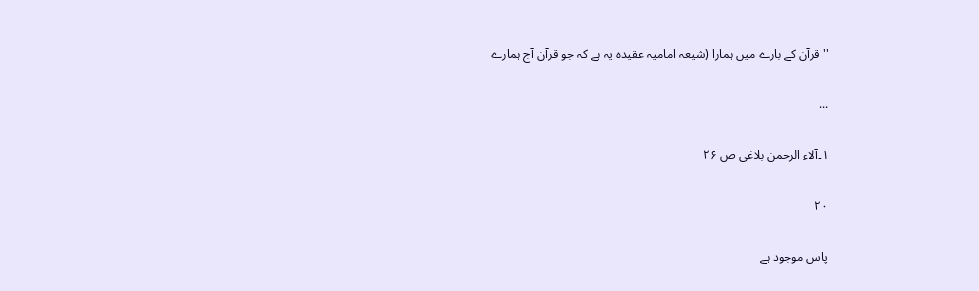''قرآن کے بارے میں ہمارا (شیعہ امامیہ عقیدہ یہ ہے کہ جو قرآن آج ہمارے

...

۱۔آلاء الرحمن بلاغی ص ۲۶

۲۰

پاس موجود ہے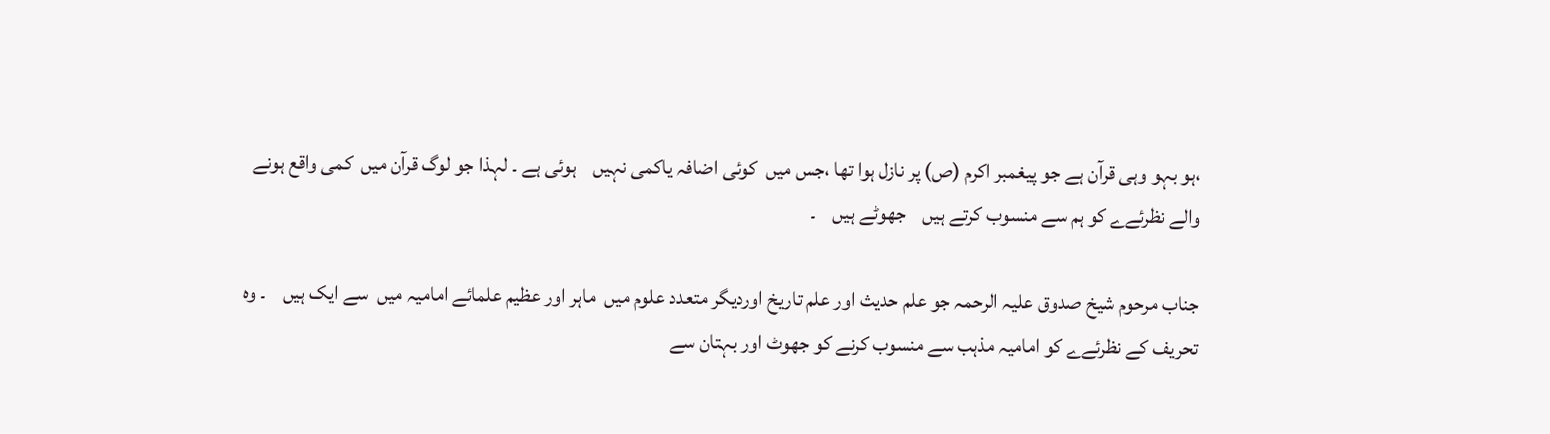،ہو بہو وہی قرآن ہے جو پیغمبر اکرم (ص) پر نازل ہوا تھا ،جس میں  کوئی اضافہ یاکمی نہیں    ہوئی ہے ۔ لہذا جو لوگ قرآن میں  کمی واقع ہونے والے نظرئےے کو ہم سے منسوب کرتے ہیں    جھوٹے ہیں    ۔

جناب مرحوم شیخ صدوق علیہ الرحمہ جو علم حدیث اور علم تاریخ اوردیگر متعدد علوم میں  ماہر اور عظیم علمائے امامیہ میں  سے ایک ہیں    ۔ وہ تحریف کے نظرئےے کو امامیہ مذہب سے منسوب کرنے کو جھوٹ اور بہتان سے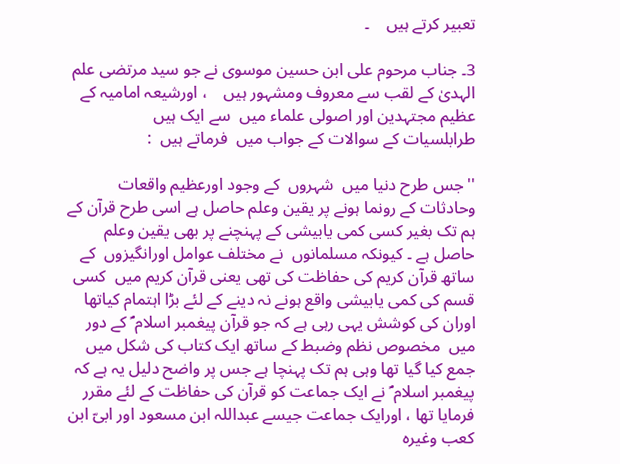تعبیر کرتے ہیں    ۔

3۔ جناب مرحوم علی ابن حسین موسوی نے جو سید مرتضی علم الہدیٰ کے لقب سے معروف ومشہور ہیں    ، اورشیعہ امامیہ کے عظیم مجتہدین اور اصولی علماء میں  سے ایک ہیں    طرابلسیات کے سوالات کے جواب میں  فرماتے ہیں  :

'' جس طرح دنیا میں  شہروں  کے وجود اورعظیم واقعات وحادثات کے رونما ہونے پر یقین وعلم حاصل ہے اسی طرح قرآن کے ہم تک بغیر کسی کمی یابیشی کے پہنچنے پر بھی یقین وعلم حاصل ہے ۔ کیونکہ مسلمانوں  نے مختلف عوامل اورانگیزوں  کے ساتھ قرآن کریم کی حفاظت کی تھی یعنی قرآن کریم میں  کسی قسم کی کمی یابیشی واقع ہونے نہ دینے کے لئے بڑا اہتمام کیاتھا اوران کی کوشش یہی رہی ہے کہ جو قرآن پیغمبر اسلام ؐ کے دور میں  مخصوص نظم وضبط کے ساتھ ایک کتاب کی شکل میں  جمع کیا گیا تھا وہی ہم تک پہنچا ہے جس پر واضح دلیل یہ ہے کہ پیغمبر اسلام ؐ نے ایک جماعت کو قرآن کی حفاظت کے لئے مقرر فرمایا تھا ، اورایک جماعت جیسے عبداللہ ابن مسعود اور ابیّ ابن کعب وغیرہ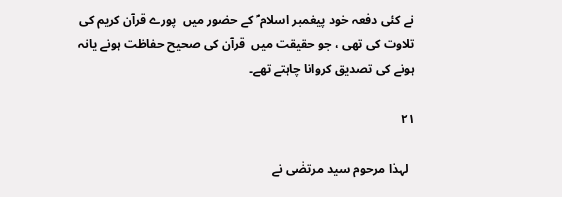نے کئی دفعہ خود پیغمبر اسلام ؐ کے حضور میں  پورے قرآن کریم کی تلاوت کی تھی ، جو حقیقت میں  قرآن کی صحیح حفاظت ہونے یانہ ہونے کی تصدیق کروانا چاہتے تھے۔

۲۱

  لہذا مرحوم سید مرتضٰی نے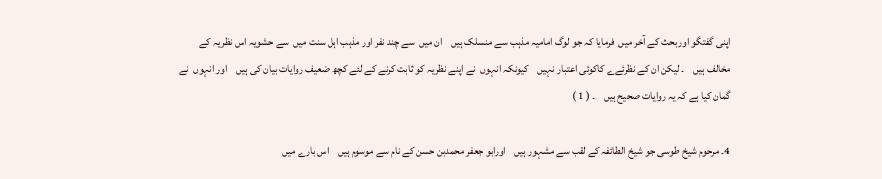اپنی گفتگو اوربحث کے آخر میں  فرمایا کہ جو لوگ امامیہ مذہب سے منسلک ہیں    ان میں  سے چند نفر اور مذہب اہل سنت میں  سے حشویہ اس نظریہ کے مخالف ہیں    ۔ لیکن ان کے نظرئےے کاکوئی اعتبار نہیں    کیونکہ انہوں  نے اپنے نظریہ کو ثابت کرنے کے لئے کچھ ضعیف روایات بیان کی ہیں    اور انہوں  نے گمان کیا ہے کہ یہ روایات صحیح ہیں    ۔ ( 1 )

4۔ مرحوم شیخ طوسی جو شیخ الطائفہ کے لقب سے مشہور ہیں    اورابو جعفر محمدبن حسن کے نام سے موسوم ہیں    اس بارے میں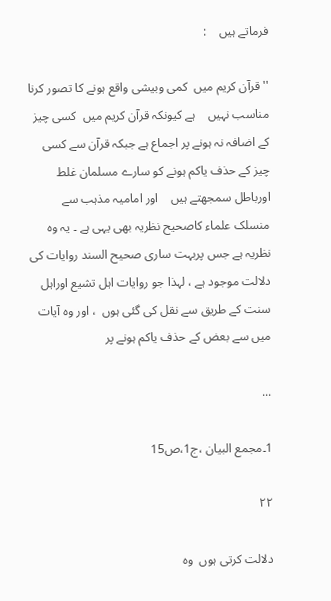فرماتے ہیں    :

'' قرآن کریم میں  کمی وبیشی واقع ہونے کا تصور کرنا مناسب نہیں    ہے کیونکہ قرآن کریم میں  کسی چیز کے اضافہ نہ ہونے پر اجماع ہے جبکہ قرآن سے کسی چیز کے حذف یاکم ہونے کو سارے مسلمان غلط اورباطل سمجھتے ہیں    اور امامیہ مذہب سے منسلک علماء کاصحیح نظریہ بھی یہی ہے ۔ یہ وہ نظریہ ہے جس پربہت ساری صحیح السند روایات کی دلالت موجود ہے ، لہذا جو روایات اہل تشیع اوراہل سنت کے طریق سے نقل کی گئی ہوں  ، اور وہ آیات میں سے بعض کے حذف یاکم ہونے پر

...

1۔مجمع البیان ،ج1،ص15

۲۲

دلالت کرتی ہوں  وہ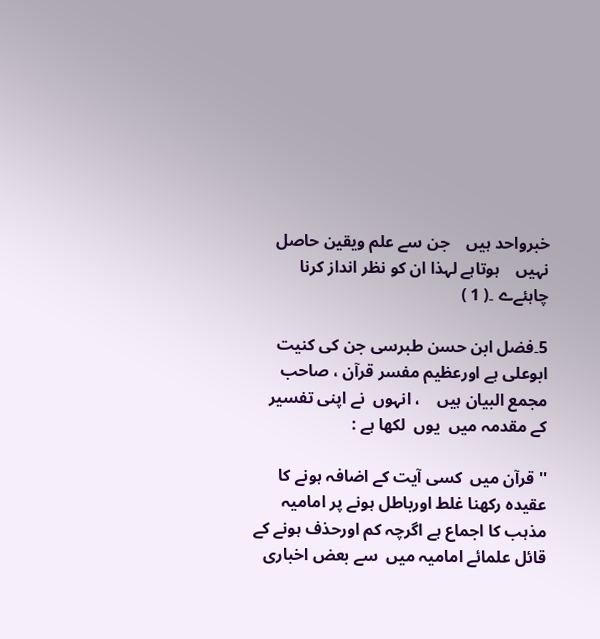خبرواحد ہیں    جن سے علم ویقین حاصل نہیں    ہوتاہے لہذا ان کو نظر انداز کرنا چاہئےے ۔( 1 )

5۔فضل ابن حسن طبرسی جن کی کنیت ابوعلی ہے اورعظیم مفسر قرآن ، صاحب مجمع البیان ہیں    ، انہوں  نے اپنی تفسیر کے مقدمہ میں  یوں  لکھا ہے :

'' قرآن میں  کسی آیت کے اضافہ ہونے کا عقیدہ رکھنا غلط اورباطل ہونے پر امامیہ مذہب کا اجماع ہے اگرچہ کم اورحذف ہونے کے قائل علمائے امامیہ میں  سے بعض اخباری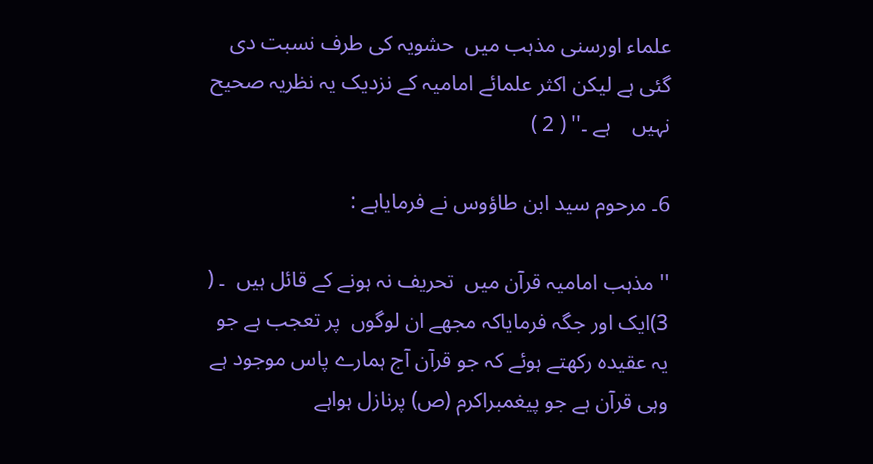علماء اورسنی مذہب میں  حشویہ کی طرف نسبت دی گئی ہے لیکن اکثر علمائے امامیہ کے نزدیک یہ نظریہ صحیح نہیں    ہے ۔'' ( 2 )

6۔ مرحوم سید ابن طاؤوس نے فرمایاہے :

'' مذہب امامیہ قرآن میں  تحریف نہ ہونے کے قائل ہیں  ۔ ( 3)ایک اور جگہ فرمایاکہ مجھے ان لوگوں  پر تعجب ہے جو یہ عقیدہ رکھتے ہوئے کہ جو قرآن آج ہمارے پاس موجود ہے وہی قرآن ہے جو پیغمبراکرم (ص) پرنازل ہواہے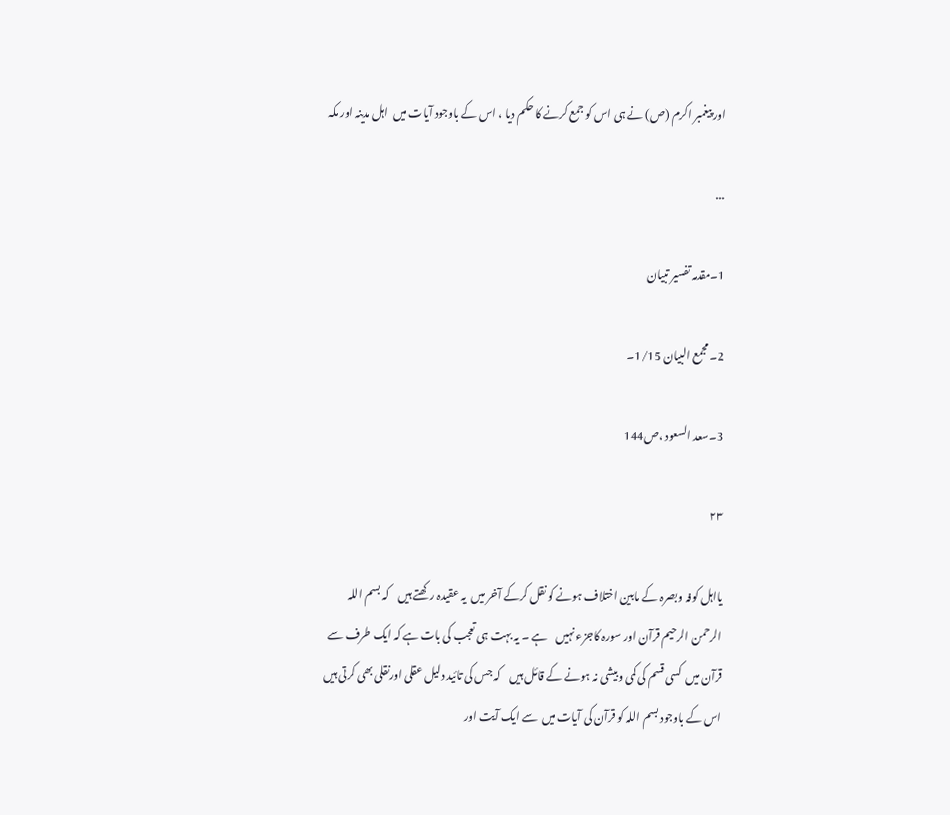اور پیغمبر اکرم (ص) نے ہی اس کو جمع کرنے کا حکم دیا ، اس کے باوجود آیات میں  اہل مدینہ اور مکہ

...

1۔مقدمہ تفسیر تبیان

2۔ مجمع البیان 1/15۔

3۔سعد السعود ،ص144

۲۳

یااہل کوفہ وبصرہ کے مابین اختلاف ہونے کو نقل کرکے آخر میں  یہ عقیدہ رکھتے ہیں    کہ بسم اللہ الرحمن الرحیم قرآن اور سورہ کاجزء نہیں    ہے ۔ یہ بہت ہی تعجب کی بات ہے کہ ایک طرف سے قرآن میں  کسی قسم کی کمی وبیشی نہ ہونے کے قائل ہیں    کہ جس کی تائید دلیل عقلی اورنقلی بھی کرتی ہیں    اس کے باوجود بسم اللہ کو قرآن کی آیات میں  سے ایک آیت اور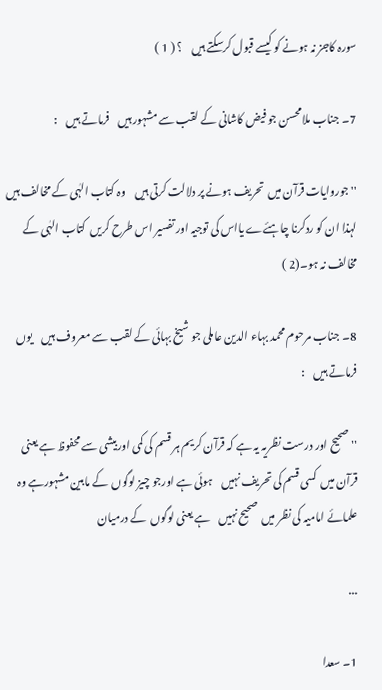سورہ کاجز نہ ہونے کو کیسے قبول کرسکتے ہیں    ؟ ( 1 )

7۔ جناب ملامحسن جو فیض کاشانی کے لقب سے مشہور ہیں    فرماتے ہیں    :

'' جوروایات قرآن میں  تحریف ہونے پر دلالت کرتی ہیں    وہ کتاب الہٰی کے مخالف ہیں    لہذا ان کو ردکرنا چاہئےے یااس کی توجیہ اور تفسیر اس طرح کریں  کتاب الہٰی کے مخالف نہ ہو۔(2 )

8۔ جناب مرحوم محمد بہاء الدین عاملی جو شیخ بہائی کے لقب سے معروف ہیں    یوں  فرماتے ہیں    :

'' صحیح اور درست نظریہ یہ ہے کہ قرآن کریم ہر قسم کی کمی اوربیشی سے محفوظ ہے یعنی قرآن میں  کسی قسم کی تحریف نہیں    ہوئی ہے اورجو چیز لوگوں  کے مابین مشہورہے وہ علمائے امامیہ کی نظر میں  صحیح نہیں    ہے یعنی لوگوں  کے درمیان

...

1۔ سعدا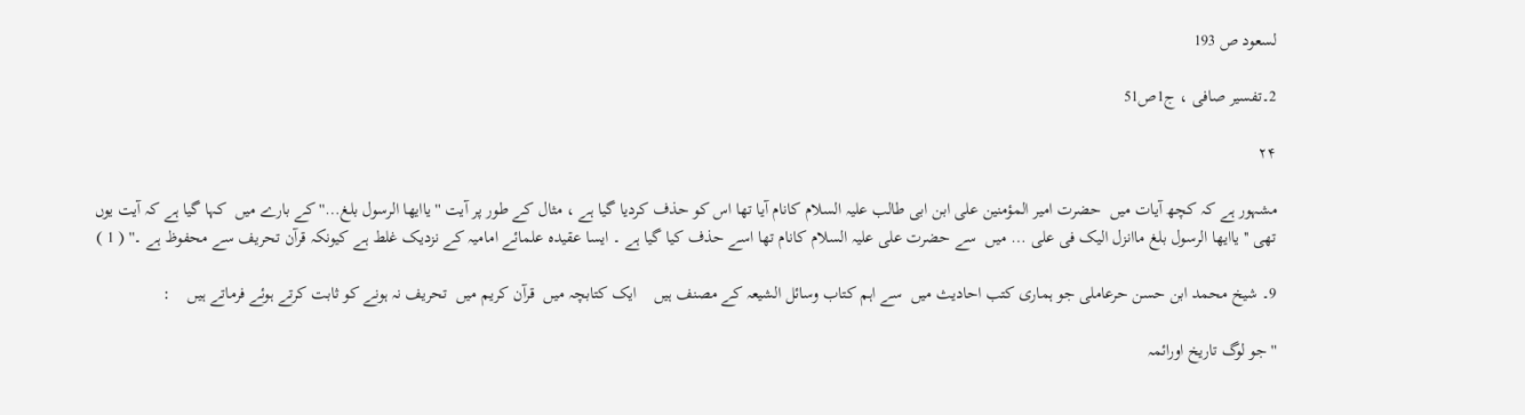لسعود ص 193

2۔تفسیر صافی ، ج1ص51

۲۴

مشہور ہے کہ کچھ آیات میں  حضرت امیر المؤمنین علی ابن ابی طالب علیہ السلام کانام آیا تھا اس کو حذف کردیا گیا ہے ، مثال کے طور پر آیت '' یاایها الرسول بلغ...'' کے بارے میں  کہا گیا ہے کہ آیت یوں  تھی '' یاایها الرسول بلغ ماانزل الیک فی علی ... میں  سے حضرت علی علیہ السلام کانام تھا اسے حذف کیا گیا ہے ۔ ایسا عقیدہ علمائے امامیہ کے نزدیک غلط ہے کیونکہ قرآن تحریف سے محفوظ ہے ۔'' ( 1 )

9۔ شیخ محمد ابن حسن حرعاملی جو ہماری کتب احادیث میں  سے اہم کتاب وسائل الشیعہ کے مصنف ہیں    ایک کتابچہ میں  قرآن کریم میں  تحریف نہ ہونے کو ثابت کرتے ہوئے فرماتے ہیں    :

'' جو لوگ تاریخ اورائمہ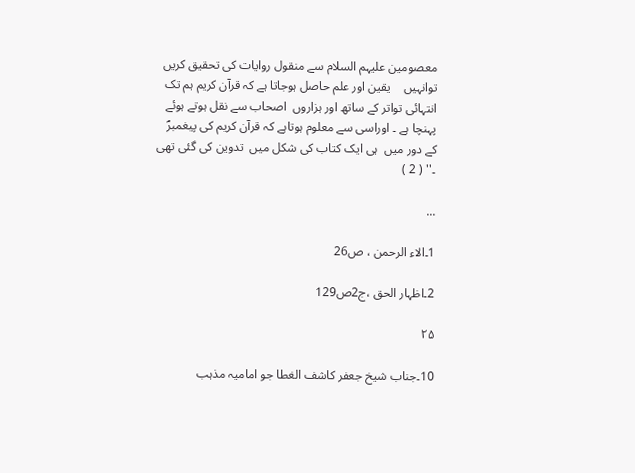معصومین علیہم السلام سے منقول روایات کی تحقیق کریں  توانہیں    یقین اور علم حاصل ہوجاتا ہے کہ قرآن کریم ہم تک انتہائی تواتر کے ساتھ اور ہزاروں  اصحاب سے نقل ہوتے ہوئے پہنچا ہے ۔ اوراسی سے معلوم ہوتاہے کہ قرآن کریم کی پیغمبرؐ کے دور میں  ہی ایک کتاب کی شکل میں  تدوین کی گئی تھی ۔'' ( 2 )

...

1۔الاء الرحمن ، ص26

2۔اظہار الحق ،ج2ص129

۲۵

10۔جناب شیخ جعفر کاشف الغطا جو امامیہ مذہب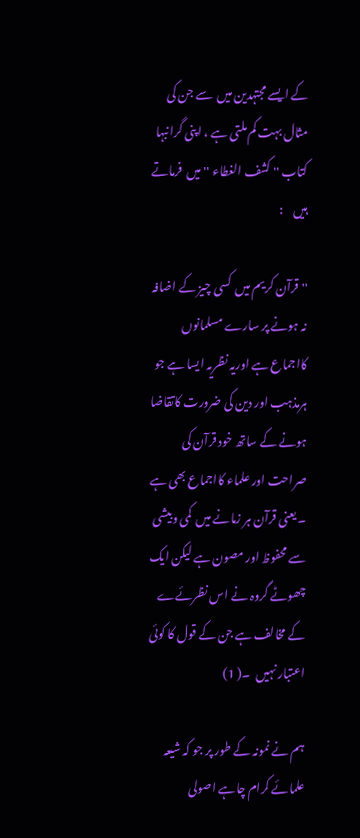کے ایسے مجتہدین میں  سے جن کی مثال بہت کم ملتی ہے ، اپنی گرانبہا کتاب '' کشف الغطاء '' میں  فرماتے ہیں    :

'' قرآن کریم میں  کسی چیز کے اضافہ نہ ہونے پر سارے مسلمانوں  کااجماع ہے اوریہ نظریہ ایسا ہے جو ہرمذہب اور دین کی ضرورت کاتقاضا ہونے کے ساتھ خود قرآن کی صراحت اور علماء کااجماع بھی ہے ۔ یعنی قرآن ہر زمانے میں  کمی وبیشی سے محفوظ اور مصون ہے لیکن ایک چھوٹے گروہ نے اس نظرئےے کے مخالف ہے جن کے قول کا کوئی اعتبار نہیں  ۔( 1)

ہم نے نمونہ کے طور پر جو کہ شیعہ علمائے کرام چاہے اصولی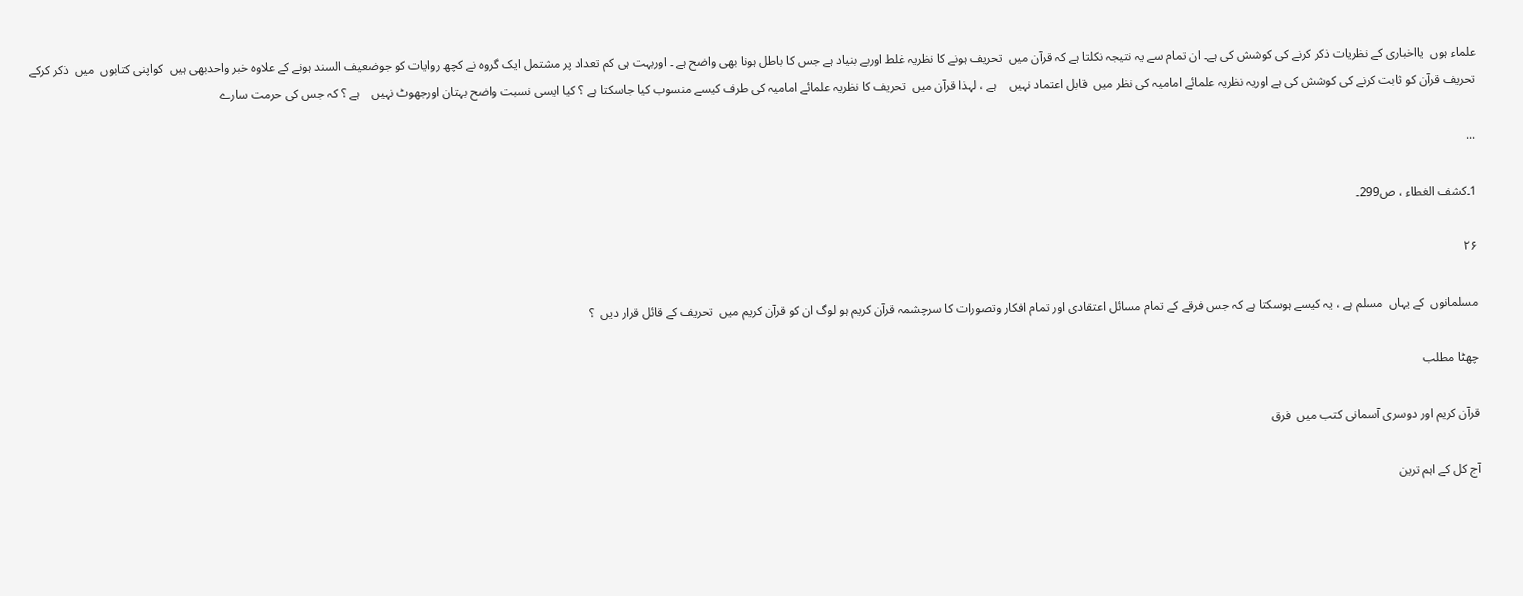علماء ہوں  یااخباری کے نظریات ذکر کرنے کی کوشش کی ہے۔ ان تمام سے یہ نتیجہ نکلتا ہے کہ قرآن میں  تحریف ہونے کا نظریہ غلط اوربے بنیاد ہے جس کا باطل ہونا بھی واضح ہے ۔ اوربہت ہی کم تعداد پر مشتمل ایک گروہ نے کچھ روایات کو جوضعیف السند ہونے کے علاوہ خبر واحدبھی ہیں  کواپنی کتابوں  میں  ذکر کرکے تحریف قرآن کو ثابت کرنے کی کوشش کی ہے اوریہ نظریہ علمائے امامیہ کی نظر میں  قابل اعتماد نہیں    ہے ، لہذا قرآن میں  تحریف کا نظریہ علمائے امامیہ کی طرف کیسے منسوب کیا جاسکتا ہے ؟ کیا ایسی نسبت واضح بہتان اورجھوٹ نہیں    ہے ؟ کہ جس کی حرمت سارے

...

1۔کشف الغطاء ، ص299۔

۲۶

مسلمانوں  کے یہاں  مسلم ہے ، یہ کیسے ہوسکتا ہے کہ جس فرقے کے تمام مسائل اعتقادی اور تمام افکار وتصورات کا سرچشمہ قرآن کریم ہو لوگ ان کو قرآن کریم میں  تحریف کے قائل قرار دیں  ؟

چھٹا مطلب

قرآن کریم اور دوسری آسمانی کتب میں  فرق

آج کل کے اہم ترین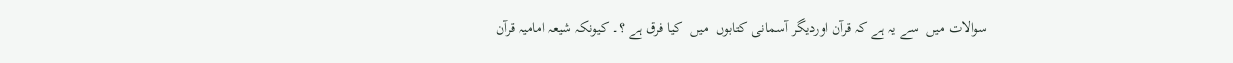سوالات میں  سے یہ ہے کہ قرآن اوردیگر آسمانی کتابوں  میں  کیا فرق ہے ؟۔ کیونکہ شیعہ امامیہ قرآن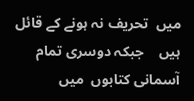میں  تحریف نہ ہونے کے قائل ہیں    جبکہ دوسری تمام آسمانی کتابوں  میں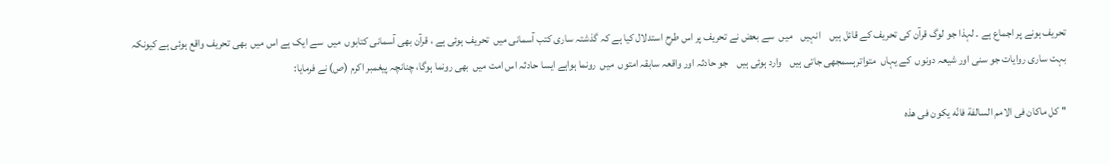تحریف ہونے پر اجماع ہے ۔ لہذا جو لوگ قرآن کی تحریف کے قائل ہیں    انہیں    میں  سے بعض نے تحریف پر اس طرح استدلال کیا ہے کہ گذشتہ ساری کتب آسمانی میں  تحریف ہوئی ہے ، قرآن بھی آسمانی کتابوں  میں  سے ایک ہے اس میں  بھی تحریف واقع ہوئی ہے کیونکہ بہت ساری روایات جو سنی اور شیعہ دونوں  کے یہاں  متواترہسمجھی جاتی ہیں    وارد ہوئی ہیں    جو حادثہ اور واقعہ سابقہ امتوں  میں  رونما ہواہے ایسا حادثہ اس امت میں  بھی رونما ہوگا، چنانچہ پیغمبر اکرم (ص) نے فرمایا:

'' کل ماکان فی الامم السالفة فانّه یکون فی هذه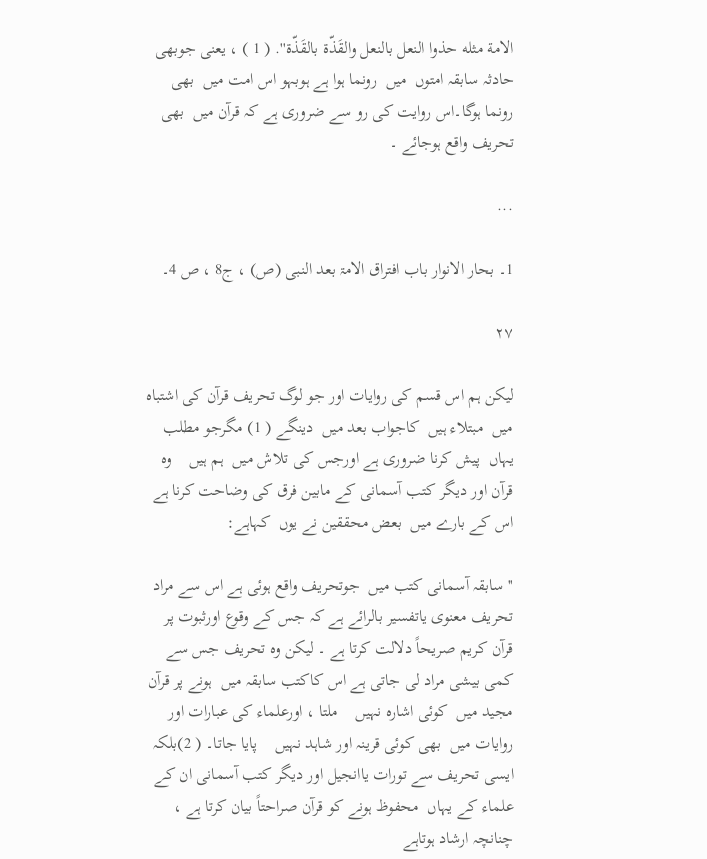الامة مثله حذوا النعل بالنعل والقَذّة بالقَذّة''. ( 1 ) ، یعنی جوبھی حادثہ سابقہ امتوں  میں  رونما ہوا ہے ہوبہو اس امت میں  بھی رونما ہوگا۔اس روایت کی رو سے ضروری ہے کہ قرآن میں  بھی تحریف واقع ہوجائے ۔

...

1۔ بحار الانوار باب افتراق الامۃ بعد النبی (ص) ، ج8 ، ص 4۔

۲۷

لیکن ہم اس قسم کی روایات اور جو لوگ تحریف قرآن کی اشتباہ میں  مبتلاء ہیں  کاجواب بعد میں  دینگے ( 1) مگرجو مطلب یہاں  پیش کرنا ضروری ہے اورجس کی تلاش میں  ہم ہیں    وہ قرآن اور دیگر کتب آسمانی کے مابین فرق کی وضاحت کرنا ہے اس کے بارے میں  بعض محققین نے یوں  کہاہے:

'' سابقہ آسمانی کتب میں  جوتحریف واقع ہوئی ہے اس سے مراد تحریف معنوی یاتفسیر بالرائے ہے کہ جس کے وقوع اورثبوت پر قرآن کریم صریحاً دلالت کرتا ہے ۔ لیکن وہ تحریف جس سے کمی بیشی مراد لی جاتی ہے اس کاکتب سابقہ میں  ہونے پر قرآن مجید میں  کوئی اشارہ نہیں    ملتا ، اورعلماء کی عبارات اور روایات میں  بھی کوئی قرینہ اور شاہد نہیں    پایا جاتا۔ ( 2)بلکہ ایسی تحریف سے تورات یاانجیل اور دیگر کتب آسمانی ان کے علماء کے یہاں  محفوظ ہونے کو قرآن صراحتاً بیان کرتا ہے ، چنانچہ ارشاد ہوتاہے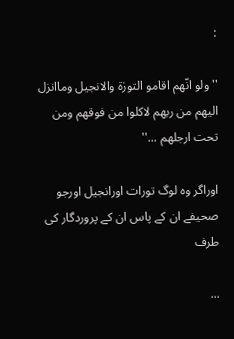:

'' ولو انّهم اقامو التورٰة والانجیل وماانزل الیهم من ربهم لاکلوا من فوقهم ومن تحت ارجلهم ...''

اوراگر وہ لوگ تورات اورانجیل اورجو صحیفے ان کے پاس ان کے پروردگار کی طرف

...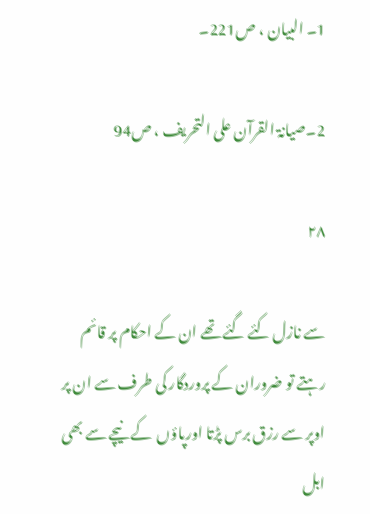1۔ البیان ، ص221۔

2۔صیانۃ القرآن علی التحریف ، ص94

۲۸

سے نازل کئے گئے تھے ان کے احکام پر قائم رہتے تو ضروران کے پروردگار کی طرف سے ان پر اوپر سے رزق برس پڑتا اورپاؤں  کے نیچے سے بھی ابل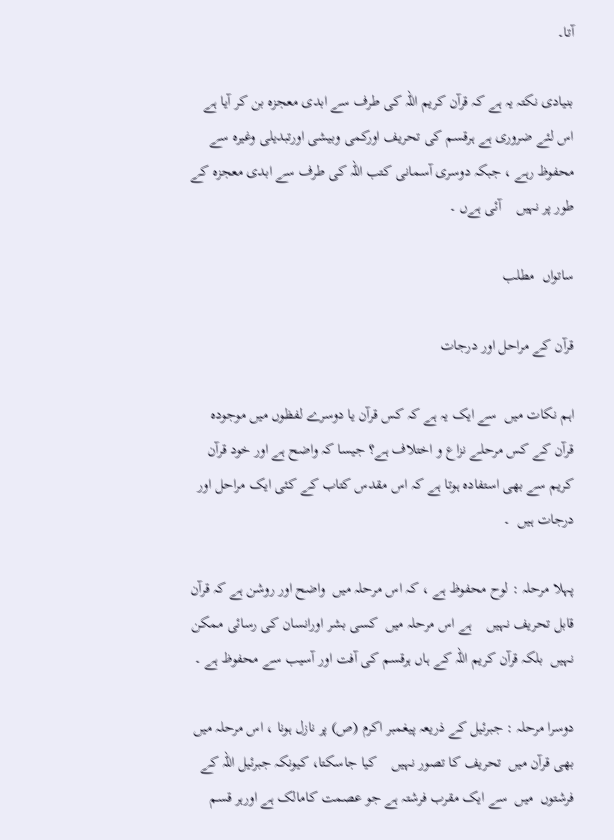آتا۔

بنیادی نکتہ یہ ہے کہ قرآن کریم اللہ کی طرف سے ابدی معجزہ بن کر آیا ہے اس لئے ضروری ہے ہرقسم کی تحریف اورکمی وبیشی اورتبدیلی وغیرہ سے محفوظ رہے ، جبکہ دوسری آسمانی کتب اللہ کی طرف سے ابدی معجزہ کے طور پر نہیں    آئی ہےں ۔

ساتواں  مطلب

قرآن کے مراحل اور درجات

اہم نکات میں  سے ایک یہ ہے کہ کس قرآن یا دوسرے لفظوں میں موجودہ قرآن کے کس مرحلے نزاع و اختلاف ہے؟ جیسا کہ واضح ہے اور خود قرآن کریم سے بھی استفادہ ہوتا ہے کہ اس مقدس کتاب کے کئی ایک مراحل اور درجات ہیں  ۔

پہلا مرحلہ : لوح محفوظ ہے ، کہ اس مرحلہ میں  واضح اور روشن ہے کہ قرآن قابل تحریف نہیں    ہے اس مرحلہ میں  کسی بشر اورانسان کی رسائی ممکن نہیں  بلکہ قرآن کریم اللہ کے ہاں ہرقسم کی آفت اور آسیب سے محفوظ ہے ۔

دوسرا مرحلہ : جبرئیل کے ذریعہ پیغمبر اکرم (ص) پر نازل ہونا ، اس مرحلہ میں  بھی قرآن میں  تحریف کا تصور نہیں    کیا جاسکتا، کیونکہ جبرئیل اللہ کے فرشتوں  میں  سے ایک مقرب فرشتہ ہے جو عصمت کامالک ہے اورہر قسم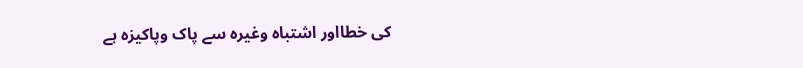کی خطااور اشتباہ وغیرہ سے پاک وپاکیزہ ہے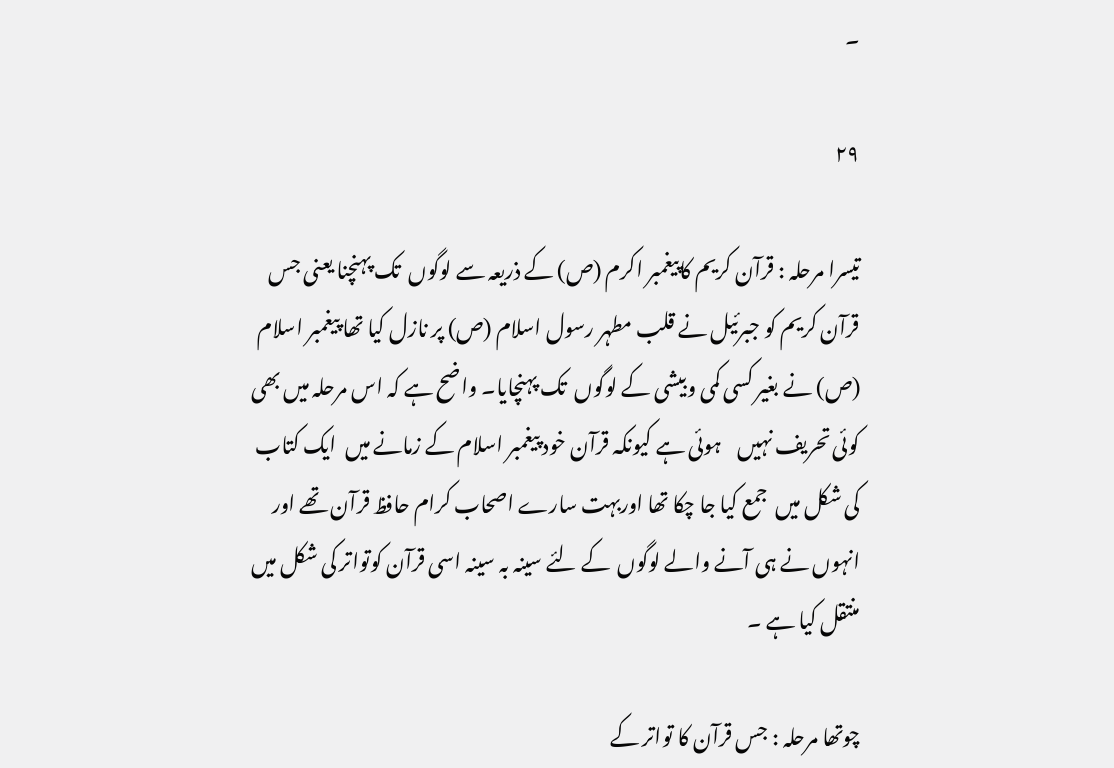۔

۲۹

تیسرا مرحلہ : قرآن کریم کاپیغمبر اکرم (ص) کے ذریعہ سے لوگوں  تک پہنچنا یعنی جس قرآن کریم کو جبرئیل نے قلب مطہر رسول اسلام (ص) پر نازل کیا تھا پیغمبر اسلام (ص) نے بغیر کسی کمی وبیشی کے لوگوں  تک پہنچایا۔ واضح ہے کہ اس مرحلہ میں بھی کوئی تحریف نہیں    ہوئی ہے کیونکہ قرآن خود پیغمبر اسلام کے زمانے میں  ایک کتاب کی شکل میں  جمع کیا جا چکا تھا اوربہت سارے اصحاب کرام حافظ قرآن تھے اور انہوں نے ہی آنے والے لوگوں  کے لئے سینہ بہ سینہ اسی قرآن کوتواتر کی شکل میں  منتقل کیا ہے ۔

چوتھا مرحلہ : جس قرآن کا تواتر کے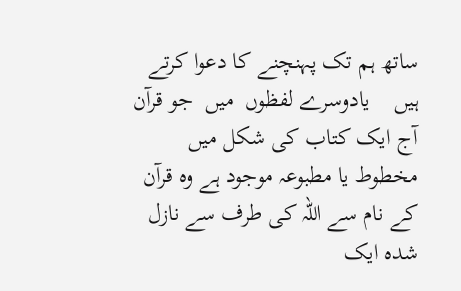ساتھ ہم تک پہنچنے کا دعوا کرتے ہیں    یادوسرے لفظوں  میں  جو قرآن آج ایک کتاب کی شکل میں  مخطوط یا مطبوعہ موجود ہے وہ قرآن کے نام سے اللہ کی طرف سے نازل شدہ ایک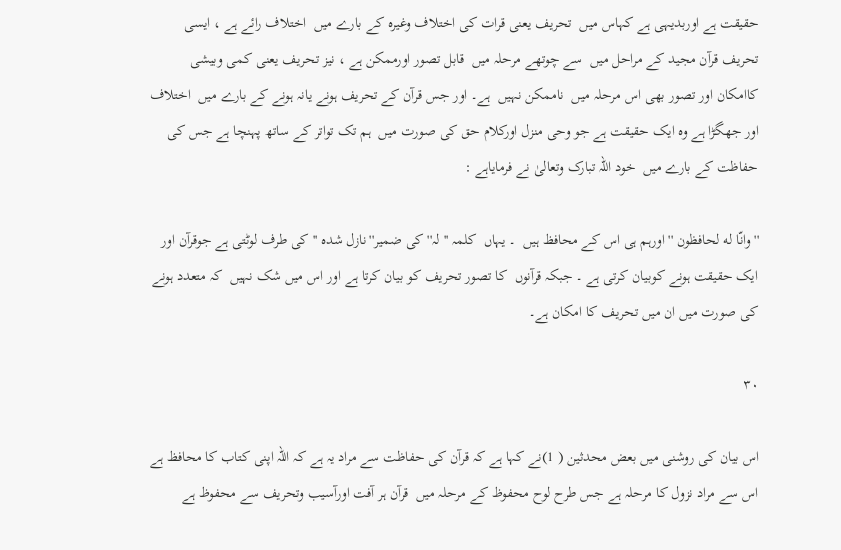حقیقت ہے اوربدیہی ہے کہاس میں  تحریف یعنی قرات کی اختلاف وغیرہ کے بارے میں  اختلاف رائے ہے ، ایسی تحریف قرآن مجید کے مراحل میں  سے چوتھے مرحلہ میں  قابل تصور اورممکن ہے ، نیز تحریف یعنی کمی وبیشی کاامکان اور تصور بھی اس مرحلہ میں  ناممکن نہیں  ہے۔ اور جس قرآن کے تحریف ہونے یانہ ہونے کے بارے میں  اختلاف اور جھگڑا ہے وہ ایک حقیقت ہے جو وحی منزل اورکلام حق کی صورت میں  ہم تک تواتر کے ساتھ پہنچا ہے جس کی حفاظت کے بارے میں  خود اللہ تبارک وتعالیٰ نے فرمایاہے :

'' وانّا له لحافظون '' اورہم ہی اس کے محافظ ہیں  ۔ یہاں  کلمہ '' لہ'' کی ضمیر''نازل شدہ ''کی طرف لوٹتی ہے جوقرآن اور ایک حقیقت ہونے کوبیان کرتی ہے ۔ جبکہ قرآنوں  کا تصور تحریف کو بیان کرتا ہے اور اس میں شک نہیں  کہ متعدد ہونے کی صورت میں ان میں تحریف کا امکان ہے۔

۳۰

اس بیان کی روشنی میں بعض محدثین ( 1)نے کہا ہے کہ قرآن کی حفاظت سے مراد یہ ہے کہ اللہ اپنی کتاب کا محافظ ہے اس سے مراد نزول کا مرحلہ ہے جس طرح لوح محفوظ کے مرحلہ میں  قرآن ہر آفت اورآسیب وتحریف سے محفوظ ہے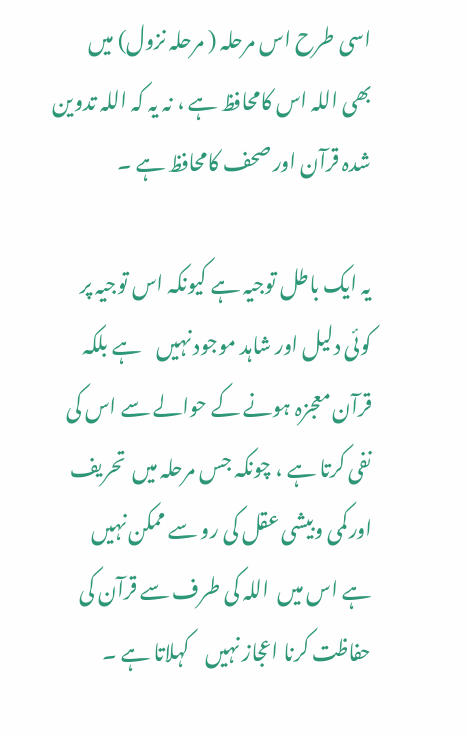اسی طرح اس مرحلہ ( مرحلہ نزول) میں  بھی اللہ اس کامحافظ ہے ، نہ یہ کہ اللہ تدوین شدہ قرآن اور صحف کامحافظ ہے ۔

یہ ایک باطل توجیہ ہے کیونکہ اس توجیہ پر کوئی دلیل اور شاہد موجود نہیں    ہے بلکہ قرآن معجزہ ہونے کے حوالے سے اس کی نفی کرتا ہے ، چونکہ جس مرحلہ میں  تحریف اورکمی وبیشی عقل کی رو سے ممکن نہیں    ہے اس میں  اللہ کی طرف سے قرآن کی حفاظت کرنا اعجاز نہیں    کہلاتا ہے ۔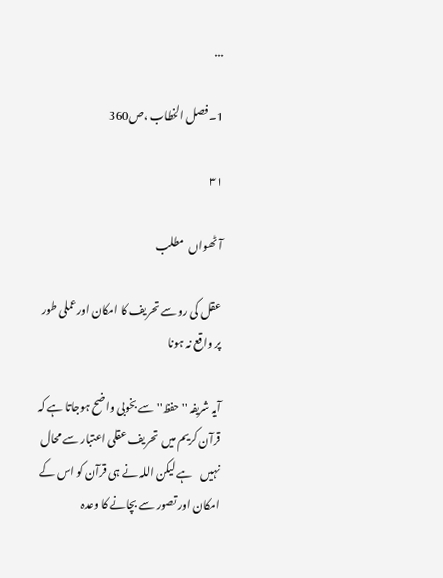...

1۔فصل الخطاب ،ص360

۳۱

آٹھواں  مطلب

عقل کی رو سے تحریف کا امکان اورعملی طور پر واقع نہ ہونا

آیہ شریفہ '' حفظ'' سے بخوبی واضح ہوجاتا ہے کہ قرآن کریم میں  تحریف عقلی اعتبار سے محال نہیں    ہے لیکن اللہ نے ہی قرآن کو اس کے امکان اور تصور سے بچانے کا وعدہ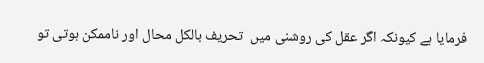فرمایا ہے کیونکہ اگر عقل کی روشنی میں  تحریف بالکل محال اور ناممکن ہوتی تو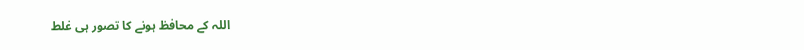اللہ کے محافظ ہونے کا تصور ہی غلط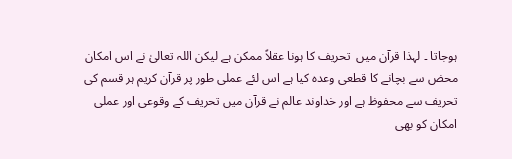ہوجاتا ۔ لہذا قرآن میں  تحریف کا ہونا عقلاً ممکن ہے لیکن اللہ تعالیٰ نے اس امکان محض سے بچانے کا قطعی وعدہ کیا ہے اس لئے عملی طور پر قرآن کریم ہر قسم کی تحریف سے محفوظ ہے اور خداوند عالم نے قرآن میں تحریف کے وقوعی اور عملی امکان کو بھی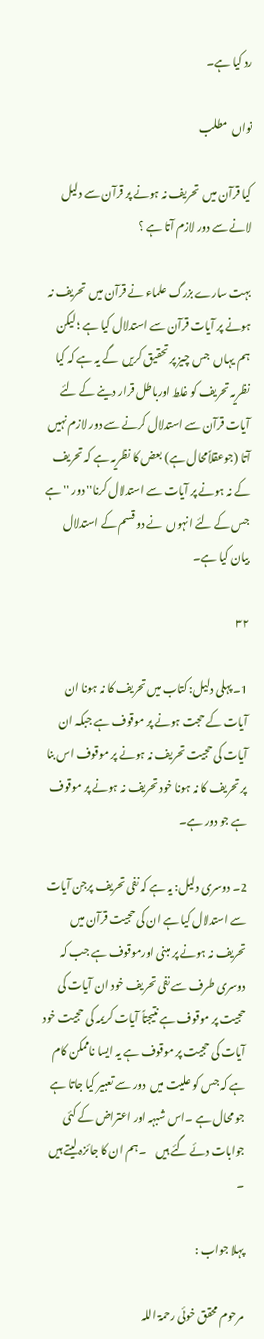رد کیا ہے۔

نواں  مطلب

کیا قرآن میں  تحریف نہ ہونے پر قرآن سے دلیل لانے سے دور لازم آتا ہے ؟

بہت سارے بزرگ علماء نے قرآن میں  تحریف نہ ہونے پر آیات قرآن سے استدلال کیا ہے ؛ لیکن ہم یہاں  جس چیز پر تحقیق کریں  گے یہ ہے کہ کیا نظریہ تحریف کو غلط اورباطل قرار دینے کے لئے آیات قرآن سے استدلال کرنے سے دور لازم نہیں    آتا (جوعقلاًمحال ہے) بعض کا نظریہ ہے کہ تحریف کے نہ ہونے پر آیات سے استدلال کرنا'' دور '' ہے جس کے لئے انہوں  نے دو قسم کے استدلال بیان کیا ہے۔

۳۲

1۔ پہلی دلیل: کتاب میں تحریف کا نہ ہونا ان آیات کے حجت ہونے پر موقوف ہے جبکہ ان آیات کی حجیت تحریف نہ ہونے پر موقوف اس بنا پر تحریف کا نہ ہونا خود تحریف نہ ہونے پر موقوف ہے جو دور ہے۔

2۔ دوسری دلیل: یہ ہے کہ نفی تحریف پرجن آیات سے استدلال کیا ہے ان کی حجیت قرآن میں  تحریف نہ ہونے پر مبنی اورموقوف ہے جب کہ دوسری طرف سے نفی تحریف خود ان آیات کی حجیت پر موقوف ہے نتیجتاً آیات کریمہ کی حجیت خود آیات کی حجیت پر موقوف ہے یہ ایسا ناممکن کام ہے کہ جس کو علیت میں  دور سے تعبیر کیا جاتا ہے جو محال ہے ۔اس شبہہ اور اعتراض کے کئی جوابات دئے گئے ہیں    ۔ہم ان کا جائزہ لیتے ہیں  ۔

پہلا جواب :

مرحوم محقق خوئی رحمۃ اللہ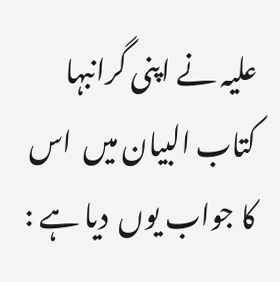علیہ نے اپنی گرانبہا کتاب البیان میں  اس کا جواب یوں  دیا ہے :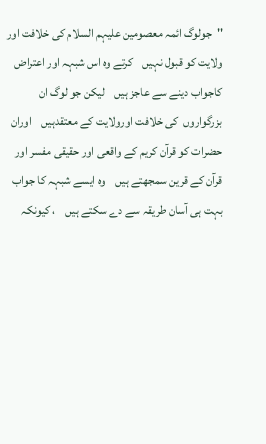''جولوگ ائمہ معصومین علیہم السلام کی خلافت اور ولایت کو قبول نہیں    کرتے وہ اس شبہہ اور اعتراض کاجواب دینے سے عاجز ہیں    لیکن جو لوگ ان بزرگواروں  کی خلافت اورولایت کے معتقدہیں    اوران حضرات کو قرآن کریم کے واقعی اور حقیقی مفسر اور قرآن کے قرین سمجھتے ہیں    وہ ایسے شبہہ کا جواب بہت ہی آسان طریقہ سے دے سکتے ہیں    ، کیونکہ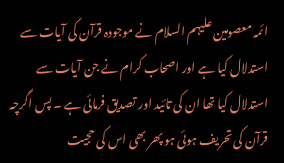ائمہ معصومین علیہم السلام نے موجودہ قرآن کی آیات سے استدلال کیا ہے اور اصحاب کرام نے جن آیات سے استدلال کیا تھا ان کی تائید اور تصدیق فرمائی ہے ۔ پس اگرچہ قرآن کی تحریف ہوئی ہو پھر بھی اس کی حجیت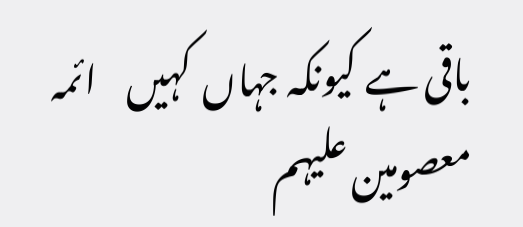باقی ہے کیونکہ جہاں  کہیں    ائمہ معصومین علیہم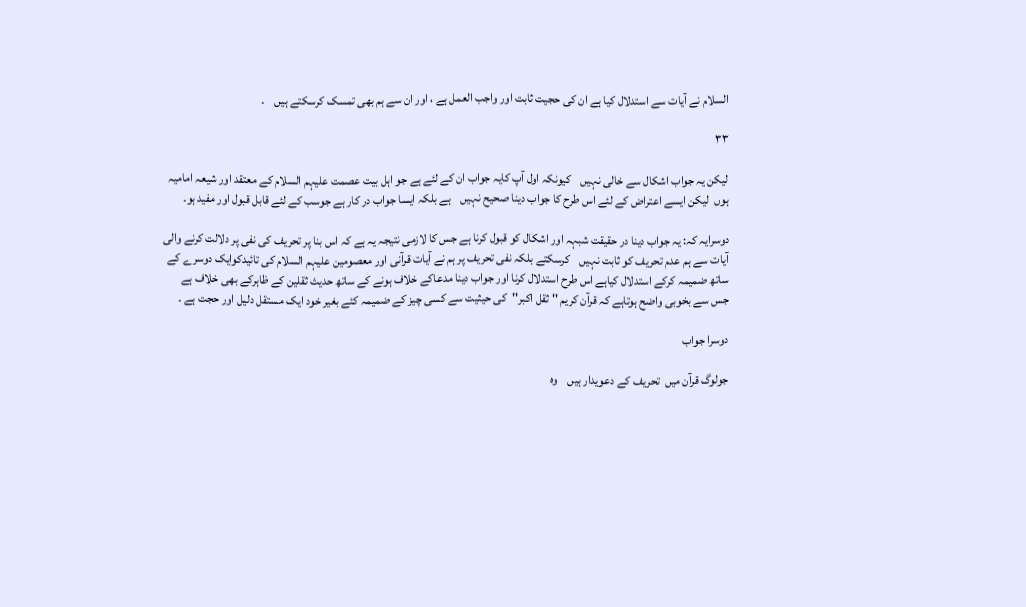السلام نے آیات سے استدلال کیا ہے ان کی حجیت ثابت اور واجب العمل ہے ، اور ان سے ہم بھی تمسک کرسکتے ہیں    ۔

۳۳

لیکن یہ جواب اشکال سے خالی نہیں    کیونکہ اول آپ کایہ جواب ان کے لئے ہے جو اہل بیت عصمت علیہم السلام کے معتقد اور شیعہ امامیہ ہوں  لیکن ایسے اعتراض کے لئے اس طرح کا جواب دینا صحیح نہیں    ہے بلکہ ایسا جواب در کار ہے جوسب کے لئے قابل قبول اور مفید ہو۔

دوسرایہ کہ: یہ جواب دینا در حقیقت شبہہ اور اشکال کو قبول کرنا ہے جس کا لازمی نتیجہ یہ ہے کہ اس بنا پر تحریف کی نفی پر دلالت کرنے والی آیات سے ہم عدم تحریف کو ثابت نہیں    کرسکتے بلکہ نفی تحریف پر ہم نے آیات قرآنی اور معصومین علیہم السلام کی تائیدکوایک دوسرے کے ساتھ ضمیمہ کرکے استدلال کیاہے اس طرح استدلال کرنا اور جواب دینا مدعاکے خلاف ہونے کے ساتھ حدیث ثقلین کے ظاہرکے بھی خلاف ہے جس سے بخوبی واضح ہوتاہے کہ قرآن کریم '' ثقل اکبر''کی حیثیت سے کسی چیز کے ضمیمہ کئے بغیر خود ایک مستقل دلیل اور حجت ہے ۔

دوسرا جواب

جولوگ قرآن میں  تحریف کے دعویدار ہیں    وہ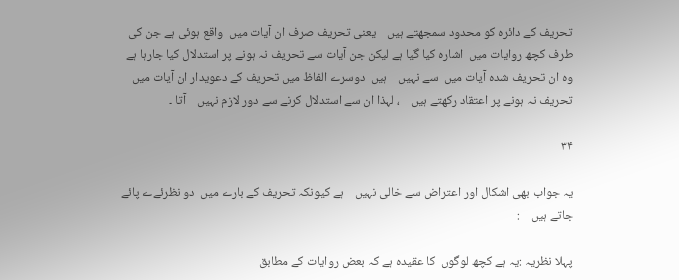تحریف کے دائرہ کو محدود سمجھتے ہیں    یعنی تحریف صرف ان آیات میں  واقع ہوئی ہے جن کی طرف کچھ روایات میں  اشارہ کیا گیا ہے لیکن جن آیات سے تحریف نہ ہونے پر استدلال کیا جارہا ہے وہ ان تحریف شدہ آیات میں  سے نہیں    ہیں  دوسرے الفاظ میں تحریف کے دعویدار ان آیات میں  تحریف نہ ہونے پر اعتقاد رکھتے ہیں    ، لہذا ان سے استدلال کرنے سے دور لازم نہیں    آتا ۔

۳۴

یہ جواب بھی اشکال اور اعتراض سے خالی نہیں    ہے کیونکہ تحریف کے بارے میں  دو نظرئےے پائے جاتے ہیں    :

پہلا نظریہ :یہ ہے کچھ لوگوں  کا عقیدہ ہے کہ بعض روایات کے مطابق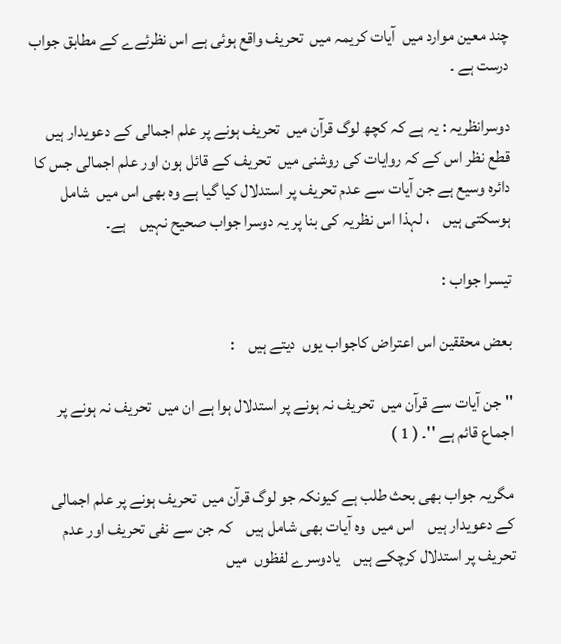چند معین موارد میں  آیات کریمہ میں  تحریف واقع ہوئی ہے اس نظرئےے کے مطابق جواب درست ہے ۔

دوسرانظریہ : یہ ہے کہ کچھ لوگ قرآن میں  تحریف ہونے پر علم اجمالی کے دعویدار ہیں    قطع نظر اس کے کہ روایات کی روشنی میں  تحریف کے قائل ہون اور علم اجمالی جس کا دائرہ وسیع ہے جن آیات سے عدم تحریف پر استدلال کیا گیا ہے وہ بھی اس میں  شامل ہوسکتی ہیں    ، لہذا اس نظریہ کی بنا پر یہ دوسرا جواب صحیح نہیں    ہے۔

تیسرا جواب :

بعض محققین اس اعتراض کاجواب یوں  دیتے ہیں    :

'' جن آیات سے قرآن میں  تحریف نہ ہونے پر استدلال ہوا ہے ان میں  تحریف نہ ہونے پر اجماع قائم ہے ''۔ ( 1 )

مگریہ جواب بھی بحث طلب ہے کیونکہ جو لوگ قرآن میں  تحریف ہونے پر علم اجمالی کے دعویدار ہیں    اس میں  وہ آیات بھی شامل ہیں    کہ جن سے نفی تحریف اور عدم تحریف پر استدلال کرچکے ہیں    یادوسرے لفظوں  میں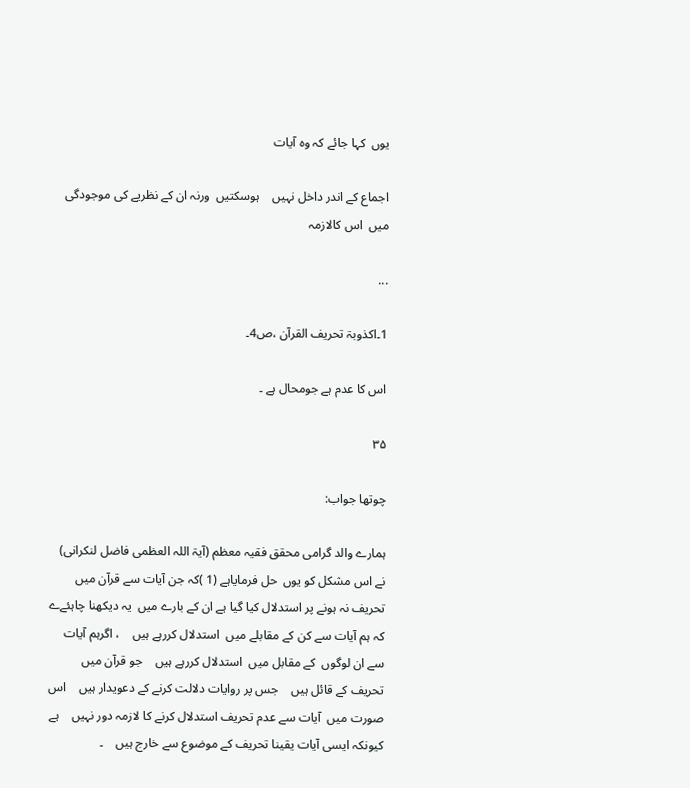یوں  کہا جائے کہ وہ آیات

اجماع کے اندر داخل نہیں    ہوسکتیں  ورنہ ان کے نظریے کی موجودگی میں  اس کالازمہ

...

1۔اکذوبۃ تحریف القرآن ،ص4۔

اس کا عدم ہے جومحال ہے ۔

۳۵

چوتھا جواب:

ہمارے والد گرامی محقق فقیہ معظم (آیۃ اللہ العظمی فاضل لنکرانی) نے اس مشکل کو یوں  حل فرمایاہے (1 )کہ جن آیات سے قرآن میں  تحریف نہ ہونے پر استدلال کیا گیا ہے ان کے بارے میں  یہ دیکھنا چاہئےے کہ ہم آیات سے کن کے مقابلے میں  استدلال کررہے ہیں    ، اگرہم آیات سے ان لوگوں  کے مقابل میں  استدلال کررہے ہیں    جو قرآن میں  تحریف کے قائل ہیں    جس پر روایات دلالت کرنے کے دعویدار ہیں    اس صورت میں  آیات سے عدم تحریف استدلال کرنے کا لازمہ دور نہیں    ہے کیونکہ ایسی آیات یقینا تحریف کے موضوع سے خارج ہیں    ۔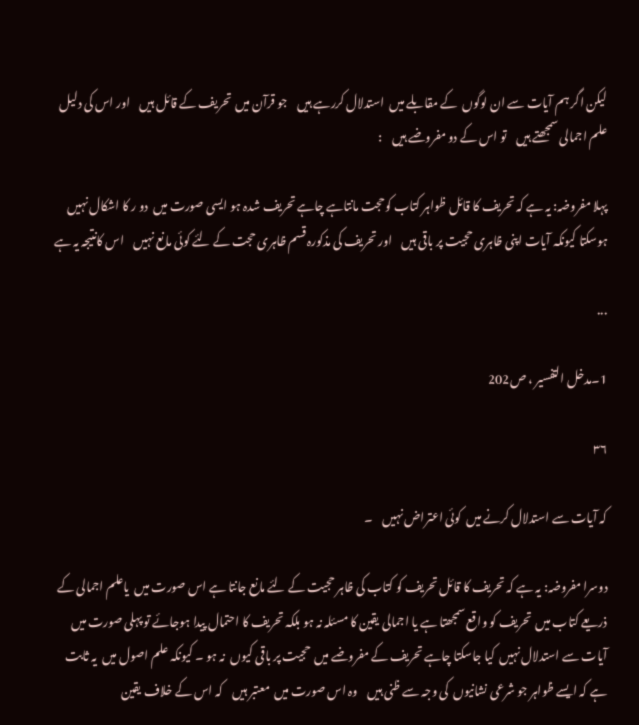لیکن اگر ہم آیات سے ان لوگوں  کے مقابلے میں  استدلال کررہے ہیں    جو قرآن میں  تحریف کے قائل ہیں    اور اس کی دلیل علم اجمالی سمجھتے ہیں    تو اس کے دو مفروضے ہیں    :

پہلا مفروضہ: یہ ہے کہ تحریف کا قائل ظواہر کتاب کوحجت مانتاہے چاہے تحریف شدہ ہو ایسی صورت میں  دو ر کا اشکال نہیں    ہوسکتا کیونکہ آیات اپنی ظاہری حجیت پر باقی ہیں    اور تحریف کی مذکورہ قسم ظاہری حجت کے لئے کوئی مانع نہیں    اس کانتیجہ یہ ہے

...

1۔مدخل التفسیر ، ص202

۳۶

کہ آیات سے استدلال کرنے میں  کوئی اعتراض نہیں    ۔

دوسرا مفروضہ: یہ ہے کہ تحریف کا قائل تحریف کو کتاب کی ظاہر حجیت کے لئے مانع جانتا ہے اس صورت میں  یاعلم اجمالی کے ذریعے کتاب میں  تحریف کو واقع سمجھتا ہے یا اجمالی یقین کا مسئلہ نہ ہو بلکہ تحریف کا احتمال پیدا ہوجائے تو پہلی صورت میں آیات سے استدلال نہیں  کیا جاسکتا چاہے تحریف کے مفروضے میں  حجیت پر باقی کیوں  نہ ہو ۔ کیونکہ علم اصول میں  یہ ثابت ہے کہ ایسے ظواہر جو شرعی نشانیوں  کی وجہ سے ظنی ہیں    وہ اس صورت میں  معتبر ہیں    کہ اس کے خلاف یقین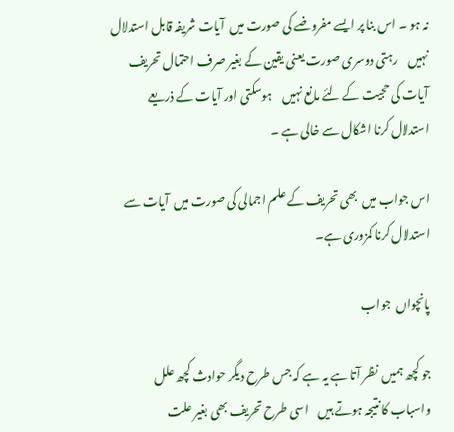نہ ہو ۔ اس بنا پر ایسے مفروضے کی صورت میں  آیات شریفہ قابل استدلال نہیں    رہتی دوسری صورت یعنی یقین کے بغیر صرف احتمال تحریف آیات کی حجیت کے لئے مانع نہیں    ہوسکتی اور آیات کے ذریعے استدلال کرنا اشکال سے خالی ہے ۔

اس جواب میں  بھی تحریف کے علم اجمالی کی صورت میں  آیات سے استدلال کرنا کمزوری ہے۔

پانچواں  جواب

جو کچھ ہمیں  نظر آتا ہے یہ ہے کہ جس طرح دیگر حوادث کچھ علل واسباب کا نتیجہ ہوتے ہیں    اسی طرح تحریف بھی بغیر علت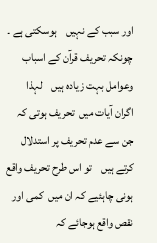اور سبب کے نہیں    ہوسکتی ہے ۔ چونکہ تحریف قرآن کے اسباب وعوامل بہت زیادہ ہیں    لہذا اگران آیات میں  تحریف ہوتی کہ جن سے عدم تحریف پر استدلال کرتے ہیں    تو اس طرح تحریف واقع ہونی چاہئیے کہ ان میں  کمی اور نقص واقع ہوجائے کہ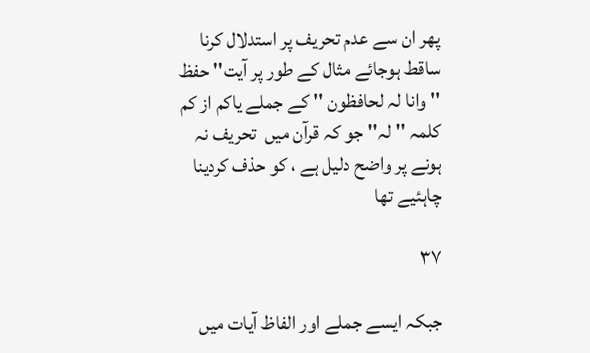پھر ان سے عدم تحریف پر استدلال کرنا ساقط ہوجائے مثال کے طور پر آیت'' حفظ '' وانا لہ لحافظون '' کے جملے یاکم از کم کلمہ '' لہ'' جو کہ قرآن میں  تحریف نہ ہونے پر واضح دلیل ہے ، کو حذف کردینا چاہئیے تھا

۳۷

جبکہ ایسے جملے اور الفاظ آیات میں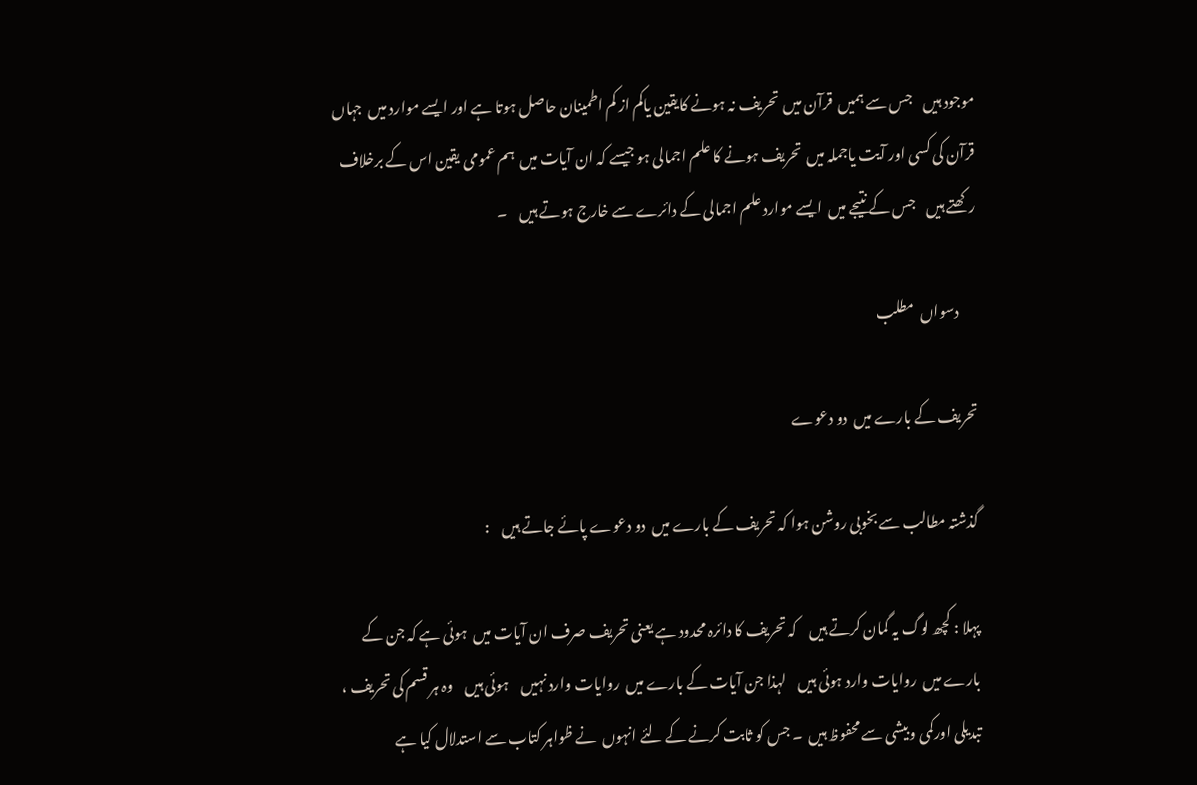موجود ہیں    جس سے ہمیں  قرآن میں  تحریف نہ ہونے کایقین یاکم از کم اطمینان حاصل ہوتا ہے اور ایسے موارد میں  جہاں  قرآن کی کسی اور آیت یاجملہ میں  تحریف ہونے کا علم اجمالی ہو جیسے کہ ان آیات میں  ہم عمومی یقین اس کے برخلاف رکھتے ہیں    جس کے نتیجے میں  ایسے موارد علم اجمالی کے دائرے سے خارج ہوتے ہیں    ۔

      دسواں  مطلب

تحریف کے بارے میں  دو دعوے

گذشتہ مطالب سے بخوبی روشن ہوا کہ تحریف کے بارے میں  دو دعوے پائے جاتے ہیں    :

پہلا : کچھ لوگ یہ گمان کرتے ہیں    کہ تحریف کا دائرہ محدود ہے یعنی تحریف صرف ان آیات میں  ہوئی ہے کہ جن کے بارے میں  روایات وارد ہوئی ہیں    لہذا جن آیات کے بارے میں  روایات وارد نہیں    ہوئی ہیں    وہ ہر قسم کی تحریف ، تبدیلی اورکمی وبیشی سے محفوظ ہیں  ۔ جس کو ثابت کرنے کے لئے انہوں  نے ظواہر کتاب سے استدلال کیا ہے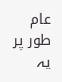عام طور پر یہ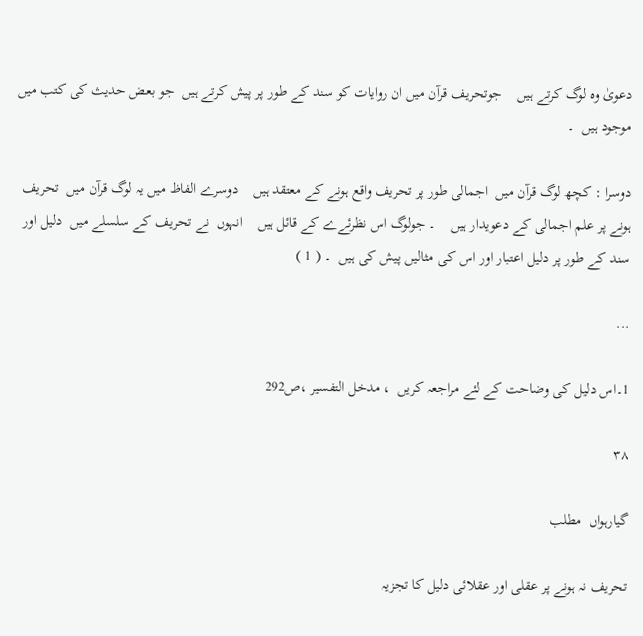دعویٰ وہ لوگ کرتے ہیں    جوتحریف قرآن میں ان روایات کو سند کے طور پر پیش کرتے ہیں  جو بعض حدیث کی کتب میں موجود ہیں  ۔

دوسرا : کچھ لوگ قرآن میں  اجمالی طور پر تحریف واقع ہونے کے معتقد ہیں    دوسرے الفاظ میں یہ لوگ قرآن میں  تحریف ہونے پر علم اجمالی کے دعویدار ہیں    ۔ جولوگ اس نظرئےے کے قائل ہیں    انہوں  نے تحریف کے سلسلے میں  دلیل اور سند کے طور پر دلیل اعتبار اور اس کی مثالیں پیش کی ہیں  ۔ ( 1 )

...

1۔اس دلیل کی وضاحت کے لئے مراجعہ کریں  ، مدخل التفسیر ،ص292

۳۸

گیارہواں  مطلب

تحریف نہ ہونے پر عقلی اور عقلائی دلیل کا تجزیہ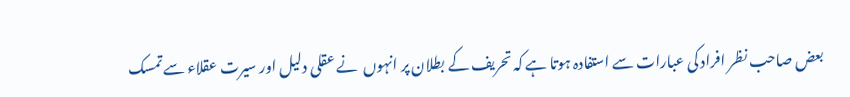بعض صاحب نظر افراد کی عبارات سے استفادہ ہوتا ہے کہ تحریف کے بطلان پر انہوں  نے عقلی دلیل اور سیرت عقلاء سے تمسک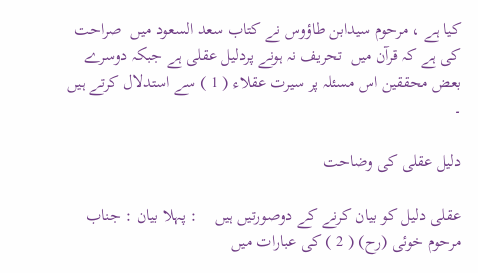کیا ہے ، مرحوم سیدابن طاؤوس نے کتاب سعد السعود میں  صراحت کی ہے کہ قرآن میں  تحریف نہ ہونے پردلیل عقلی ہے جبکہ دوسرے بعض محققین اس مسئلہ پر سیرت عقلاء ( 1 ) سے استدلال کرتے ہیں  ۔

دلیل عقلی کی وضاحت

عقلی دلیل کو بیان کرنے کے دوصورتیں ہیں    : پہلا بیان : جناب مرحوم خوئی (رح) ( 2 ) کی عبارات میں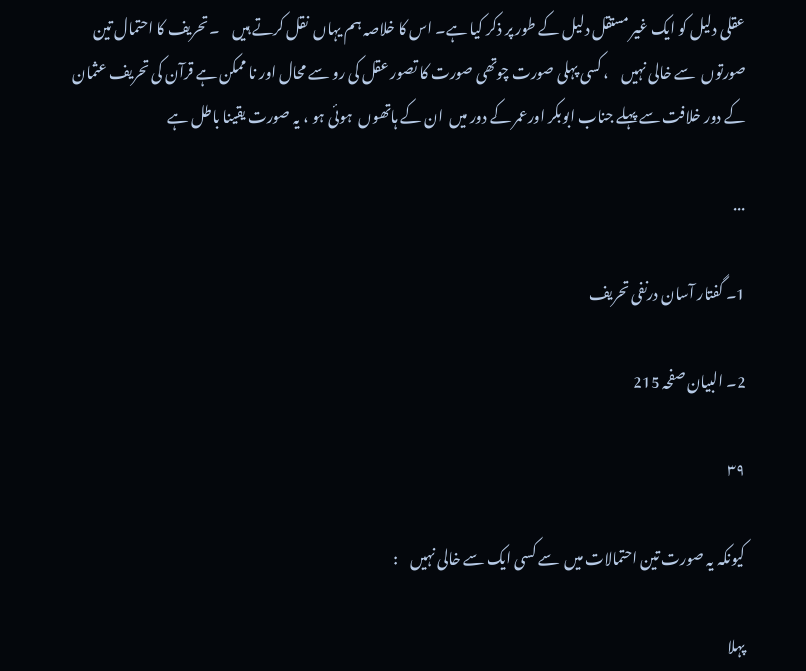عقلی دلیل کو ایک غیر مستقل دلیل کے طور پر ذکر کیا ہے۔ اس کا خلاصہ ہم یہاں  نقل کرتے ہیں    ۔ تحریف کا احتمال تین صورتوں  سے خالی نہیں    ، کسی پہلی صورت چوتھی صورت کا تصور عقل کی رو سے محال اور نا ممکن ہے قرآن کی تحریف عثمان کے دور خلافت سے پہلے جناب ابوبکر اورعمر کے دور میں  ان کے ہاتھوں  ہوئی ہو ، یہ صورت یقینا باطل ہے

...

1۔ گفتار آسان درنفی تحریف

2۔ البیان صفحہ 215

۳۹

کیونکہ یہ صورت تین احتمالات میں  سے کسی ایک سے خالی نہیں    :

پہلا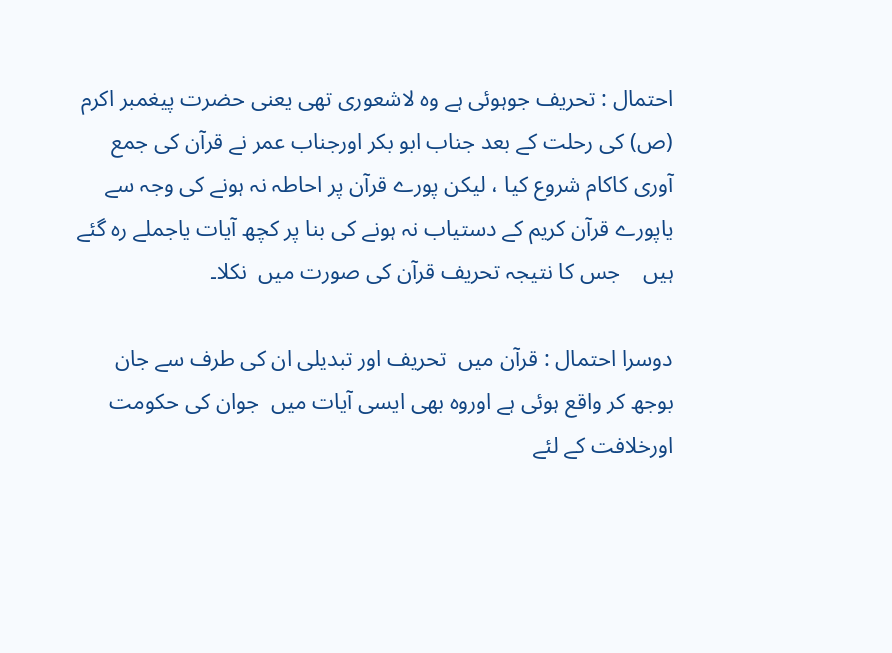احتمال : تحریف جوہوئی ہے وہ لاشعوری تھی یعنی حضرت پیغمبر اکرم (ص) کی رحلت کے بعد جناب ابو بکر اورجناب عمر نے قرآن کی جمع آوری کاکام شروع کیا ، لیکن پورے قرآن پر احاطہ نہ ہونے کی وجہ سے یاپورے قرآن کریم کے دستیاب نہ ہونے کی بنا پر کچھ آیات یاجملے رہ گئے ہیں    جس کا نتیجہ تحریف قرآن کی صورت میں  نکلا۔

دوسرا احتمال : قرآن میں  تحریف اور تبدیلی ان کی طرف سے جان بوجھ کر واقع ہوئی ہے اوروہ بھی ایسی آیات میں  جوان کی حکومت اورخلافت کے لئے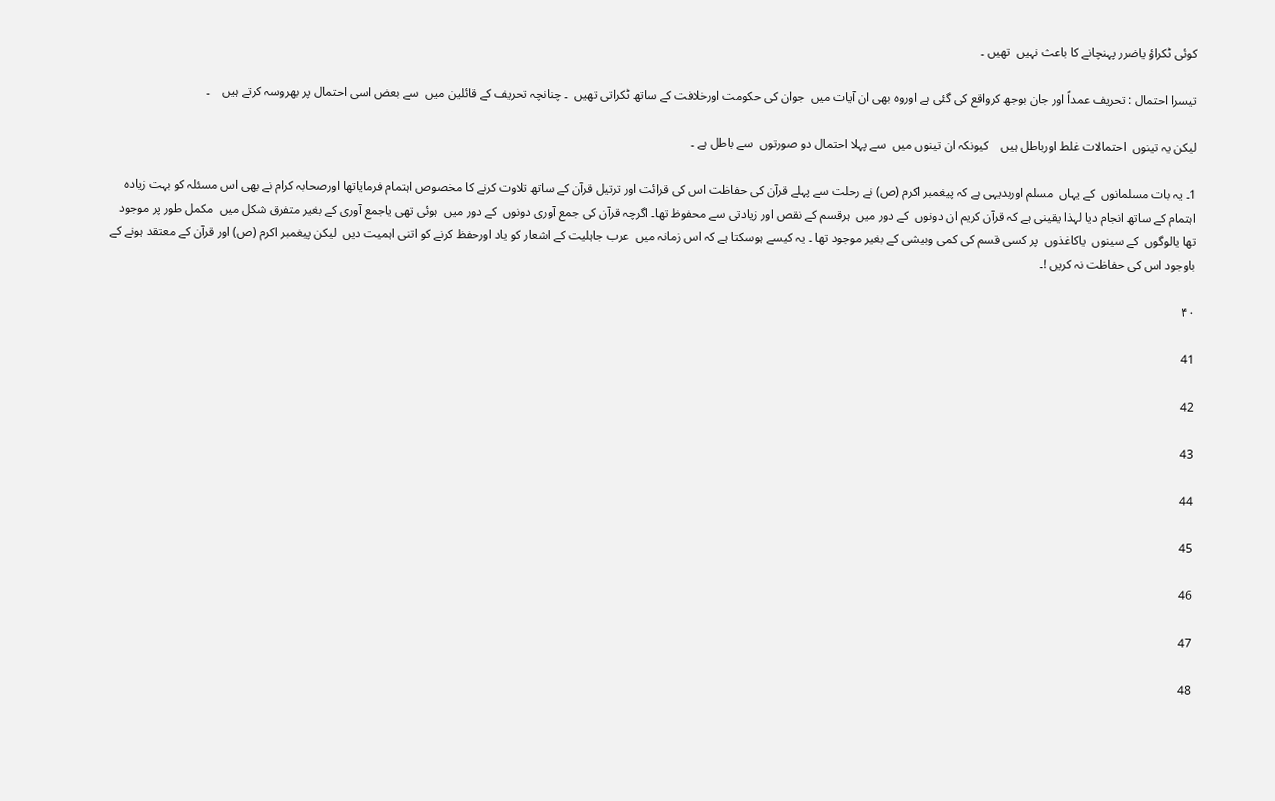کوئی ٹکراؤ یاضرر پہنچانے کا باعث نہیں  تھیں ۔

تیسرا احتمال : تحریف عمداً اور جان بوجھ کرواقع کی گئی ہے اوروہ بھی ان آیات میں  جوان کی حکومت اورخلافت کے ساتھ ٹکراتی تھیں  ۔ چنانچہ تحریف کے قائلین میں  سے بعض اسی احتمال پر بھروسہ کرتے ہیں    ۔

لیکن یہ تینوں  احتمالات غلط اورباطل ہیں    کیونکہ ان تینوں میں  سے پہلا احتمال دو صورتوں  سے باطل ہے ۔

1۔ یہ بات مسلمانوں  کے یہاں  مسلم اوربدیہی ہے کہ پیغمبر اکرم (ص) نے رحلت سے پہلے قرآن کی حفاظت اس کی قرائت اور ترتیل قرآن کے ساتھ تلاوت کرنے کا مخصوص اہتمام فرمایاتھا اورصحابہ کرام نے بھی اس مسئلہ کو بہت زیادہ اہتمام کے ساتھ انجام دیا لہذا یقینی ہے کہ قرآن کریم ان دونوں  کے دور میں  ہرقسم کے نقص اور زیادتی سے محفوظ تھا۔ اگرچہ قرآن کی جمع آوری دونوں  کے دور میں  ہوئی تھی یاجمع آوری کے بغیر متفرق شکل میں  مکمل طور پر موجود تھا یالوگوں  کے سینوں  یاکاغذوں  پر کسی قسم کی کمی وبیشی کے بغیر موجود تھا ۔ یہ کیسے ہوسکتا ہے کہ اس زمانہ میں  عرب جاہلیت کے اشعار کو یاد اورحفظ کرنے کو اتنی اہمیت دیں  لیکن پیغمبر اکرم (ص) اور قرآن کے معتقد ہونے کے باوجود اس کی حفاظت نہ کریں !۔

۴۰

41

42

43

44

45

46

47

48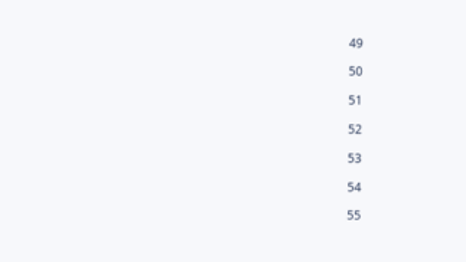49

50

51

52

53

54

55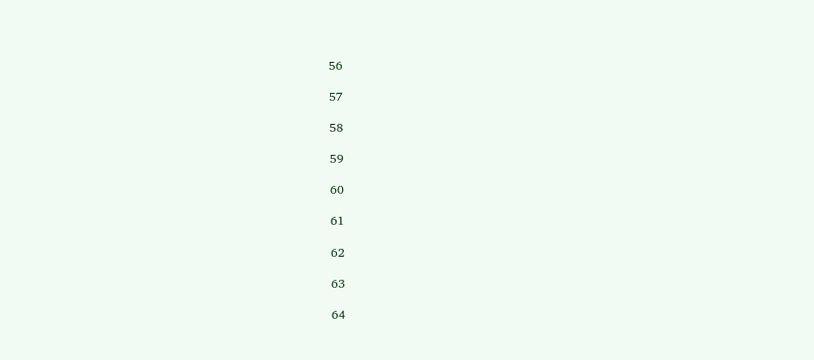56

57

58

59

60

61

62

63

64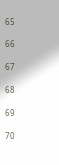65

66

67

68

69

70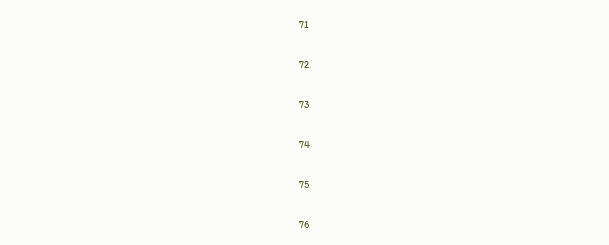71

72

73

74

75

76